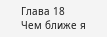Глава 18
Чем ближе я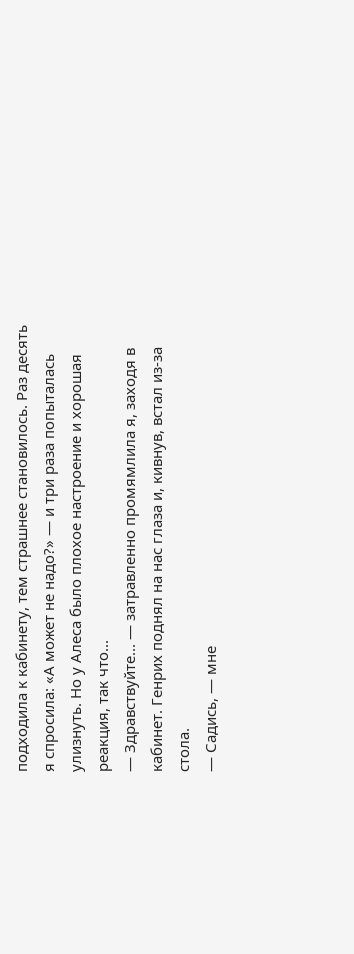подходила к кабинету, тем страшнее становилось. Раз десять я спросила: «А может не надо?» — и три раза попыталась улизнуть. Но у Алеса было плохое настроение и хорошая реакция, так что...
— Здравствуйте... — затравленно промямлила я, заходя в кабинет. Генрих поднял на нас глаза и, кивнув, встал из-за стола.
— Садись, — мне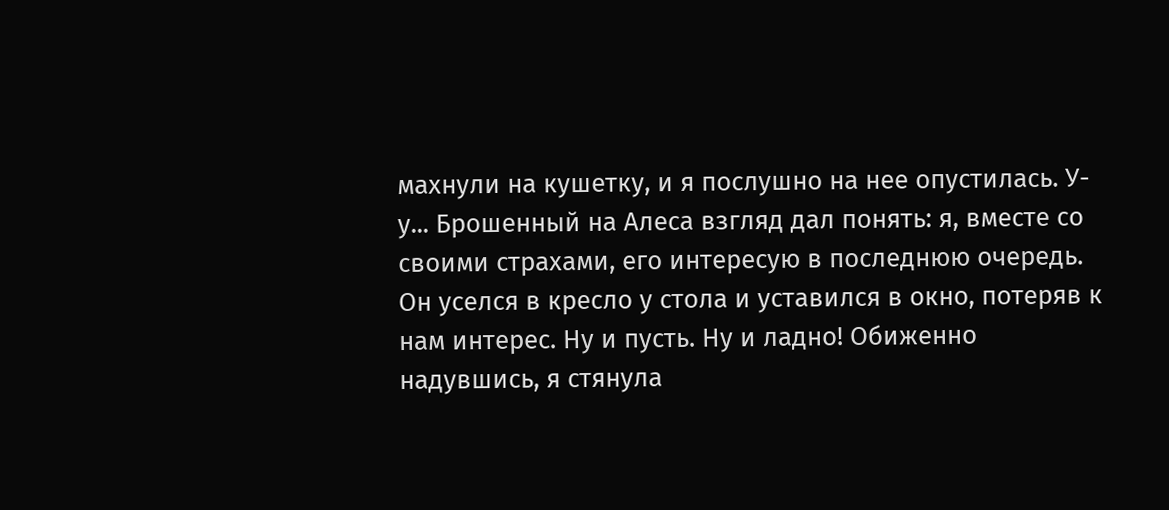махнули на кушетку, и я послушно на нее опустилась. У-у... Брошенный на Алеса взгляд дал понять: я, вместе со своими страхами, его интересую в последнюю очередь. Он уселся в кресло у стола и уставился в окно, потеряв к нам интерес. Ну и пусть. Ну и ладно! Обиженно надувшись, я стянула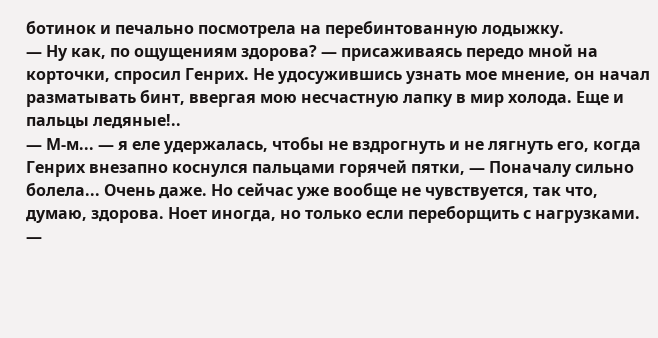ботинок и печально посмотрела на перебинтованную лодыжку.
— Ну как, по ощущениям здорова? — присаживаясь передо мной на корточки, спросил Генрих. Не удосужившись узнать мое мнение, он начал разматывать бинт, ввергая мою несчастную лапку в мир холода. Еще и пальцы ледяные!..
— М-м... — я еле удержалась, чтобы не вздрогнуть и не лягнуть его, когда Генрих внезапно коснулся пальцами горячей пятки, — Поначалу сильно болела... Очень даже. Но сейчас уже вообще не чувствуется, так что, думаю, здорова. Ноет иногда, но только если переборщить с нагрузками.
—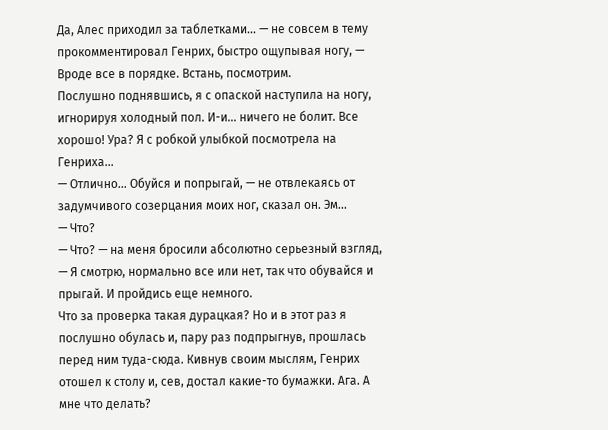Да, Алес приходил за таблетками... — не совсем в тему прокомментировал Генрих, быстро ощупывая ногу, — Вроде все в порядке. Встань, посмотрим.
Послушно поднявшись, я с опаской наступила на ногу, игнорируя холодный пол. И-и... ничего не болит. Все хорошо! Ура? Я с робкой улыбкой посмотрела на Генриха...
— Отлично... Обуйся и попрыгай, — не отвлекаясь от задумчивого созерцания моих ног, сказал он. Эм...
— Что?
— Что? — на меня бросили абсолютно серьезный взгляд, — Я смотрю, нормально все или нет, так что обувайся и прыгай. И пройдись еще немного.
Что за проверка такая дурацкая? Но и в этот раз я послушно обулась и, пару раз подпрыгнув, прошлась перед ним туда-сюда. Кивнув своим мыслям, Генрих отошел к столу и, сев, достал какие-то бумажки. Ага. А мне что делать?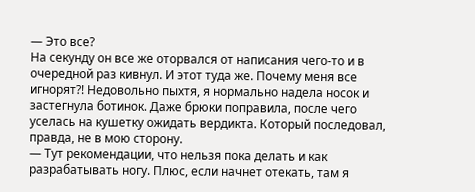— Это все?
На секунду он все же оторвался от написания чего-то и в очередной раз кивнул. И этот туда же. Почему меня все игнорят?! Недовольно пыхтя, я нормально надела носок и застегнула ботинок. Даже брюки поправила, после чего уселась на кушетку ожидать вердикта. Который последовал, правда, не в мою сторону.
— Тут рекомендации, что нельзя пока делать и как разрабатывать ногу. Плюс, если начнет отекать, там я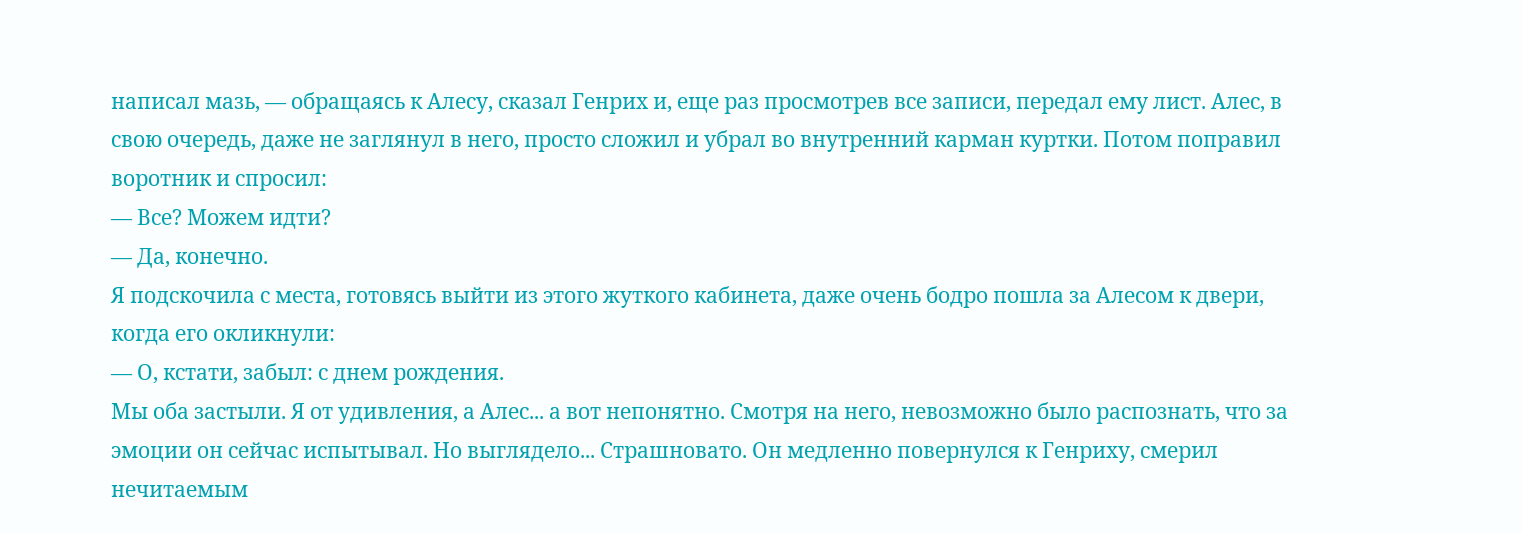написал мазь, — обращаясь к Алесу, сказал Генрих и, еще раз просмотрев все записи, передал ему лист. Алес, в свою очередь, даже не заглянул в него, просто сложил и убрал во внутренний карман куртки. Потом поправил воротник и спросил:
— Все? Можем идти?
— Да, конечно.
Я подскочила с места, готовясь выйти из этого жуткого кабинета, даже очень бодро пошла за Алесом к двери, когда его окликнули:
— О, кстати, забыл: с днем рождения.
Мы оба застыли. Я от удивления, а Алес... а вот непонятно. Смотря на него, невозможно было распознать, что за эмоции он сейчас испытывал. Но выглядело... Страшновато. Он медленно повернулся к Генриху, смерил нечитаемым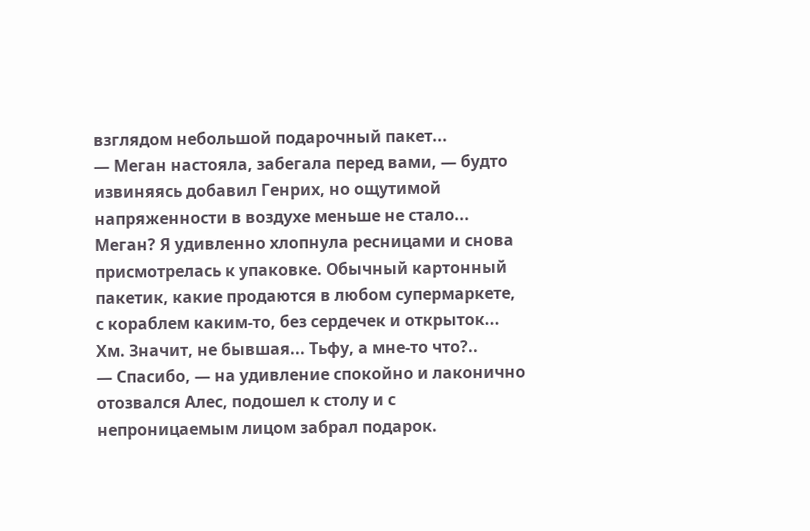взглядом небольшой подарочный пакет...
— Меган настояла, забегала перед вами, — будто извиняясь добавил Генрих, но ощутимой напряженности в воздухе меньше не стало... Меган? Я удивленно хлопнула ресницами и снова присмотрелась к упаковке. Обычный картонный пакетик, какие продаются в любом супермаркете, с кораблем каким-то, без сердечек и открыток... Хм. Значит, не бывшая... Тьфу, а мне-то что?..
— Спасибо, — на удивление спокойно и лаконично отозвался Алес, подошел к столу и с непроницаемым лицом забрал подарок.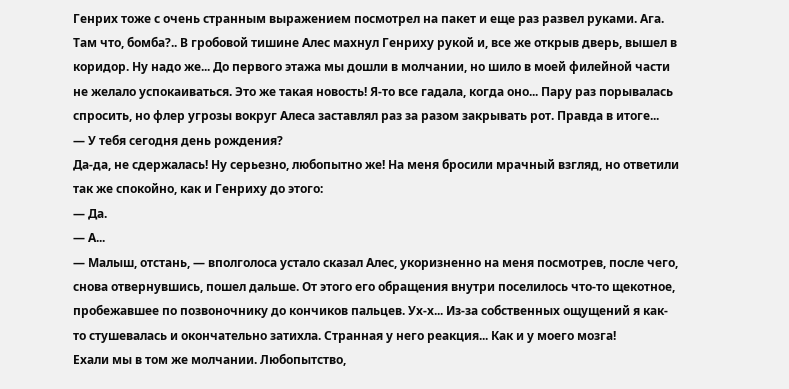Генрих тоже с очень странным выражением посмотрел на пакет и еще раз развел руками. Ага. Там что, бомба?.. В гробовой тишине Алес махнул Генриху рукой и, все же открыв дверь, вышел в коридор. Ну надо же... До первого этажа мы дошли в молчании, но шило в моей филейной части не желало успокаиваться. Это же такая новость! Я-то все гадала, когда оно... Пару раз порывалась спросить, но флер угрозы вокруг Алеса заставлял раз за разом закрывать рот. Правда в итоге...
— У тебя сегодня день рождения?
Да-да, не сдержалась! Ну серьезно, любопытно же! На меня бросили мрачный взгляд, но ответили так же спокойно, как и Генриху до этого:
— Да.
— А...
— Малыш, отстань, — вполголоса устало сказал Алес, укоризненно на меня посмотрев, после чего, снова отвернувшись, пошел дальше. От этого его обращения внутри поселилось что-то щекотное, пробежавшее по позвоночнику до кончиков пальцев. Ух-х... Из-за собственных ощущений я как-то стушевалась и окончательно затихла. Странная у него реакция... Как и у моего мозга!
Ехали мы в том же молчании. Любопытство,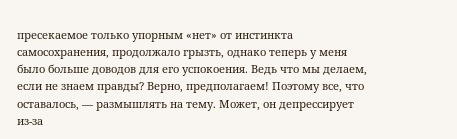пресекаемое только упорным «нет» от инстинкта самосохранения, продолжало грызть, однако теперь у меня было больше доводов для его успокоения. Ведь что мы делаем, если не знаем правды? Верно, предполагаем! Поэтому все, что оставалось, — размышлять на тему. Может, он депрессирует из-за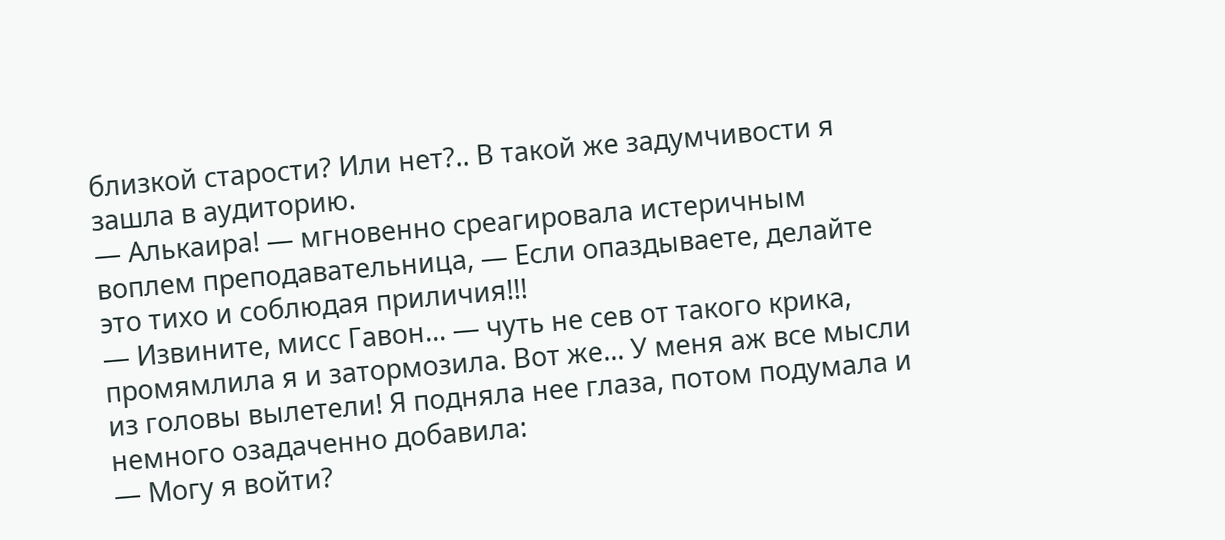близкой старости? Или нет?.. В такой же задумчивости я зашла в аудиторию.
— Алькаира! — мгновенно среагировала истеричным воплем преподавательница, — Если опаздываете, делайте это тихо и соблюдая приличия!!!
— Извините, мисс Гавон... — чуть не сев от такого крика, промямлила я и затормозила. Вот же... У меня аж все мысли из головы вылетели! Я подняла нее глаза, потом подумала и немного озадаченно добавила:
— Могу я войти?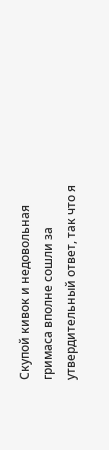Скупой кивок и недовольная гримаса вполне сошли за утвердительный ответ, так что я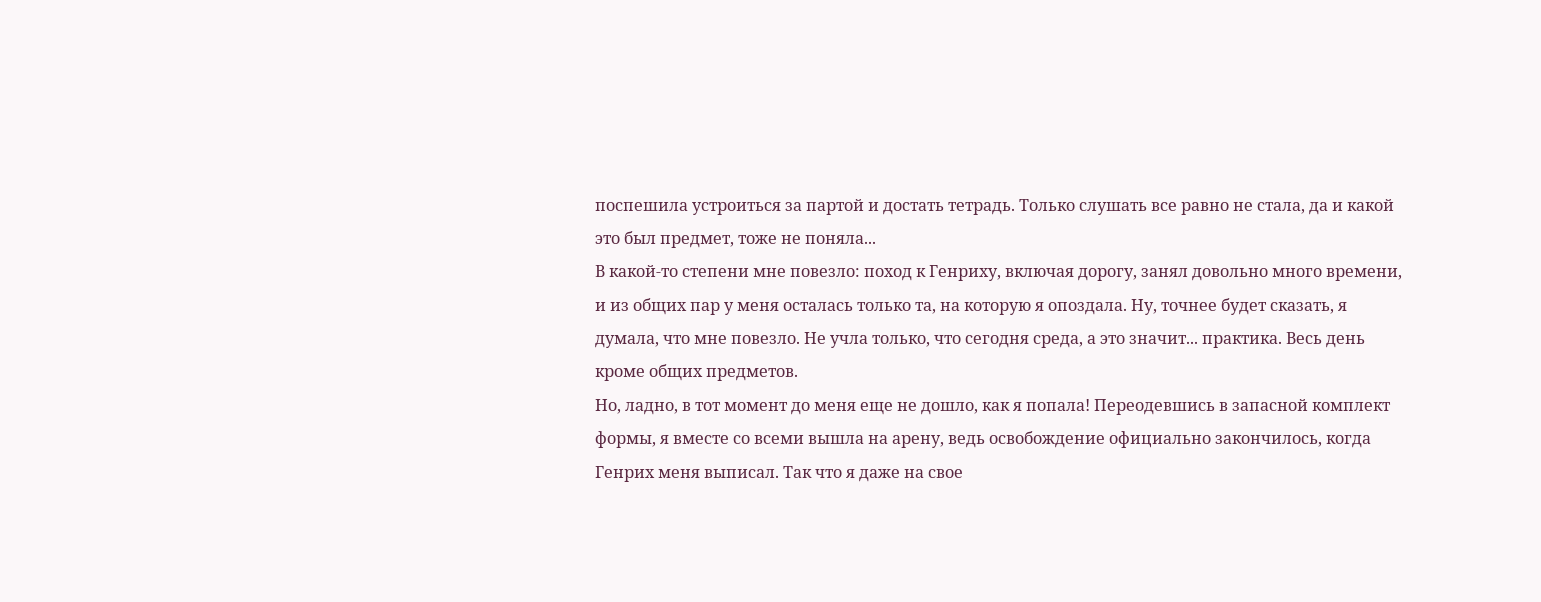поспешила устроиться за партой и достать тетрадь. Только слушать все равно не стала, да и какой это был предмет, тоже не поняла...
В какой-то степени мне повезло: поход к Генриху, включая дорогу, занял довольно много времени, и из общих пар у меня осталась только та, на которую я опоздала. Ну, точнее будет сказать, я думала, что мне повезло. Не учла только, что сегодня среда, а это значит... практика. Весь день кроме общих предметов.
Но, ладно, в тот момент до меня еще не дошло, как я попала! Переодевшись в запасной комплект формы, я вместе со всеми вышла на арену, ведь освобождение официально закончилось, когда Генрих меня выписал. Так что я даже на свое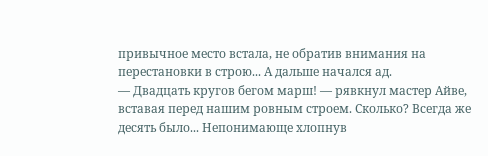привычное место встала, не обратив внимания на перестановки в строю... А дальше начался ад.
— Двадцать кругов бегом марш! — рявкнул мастер Айве, вставая перед нашим ровным строем. Сколько? Всегда же десять было... Непонимающе хлопнув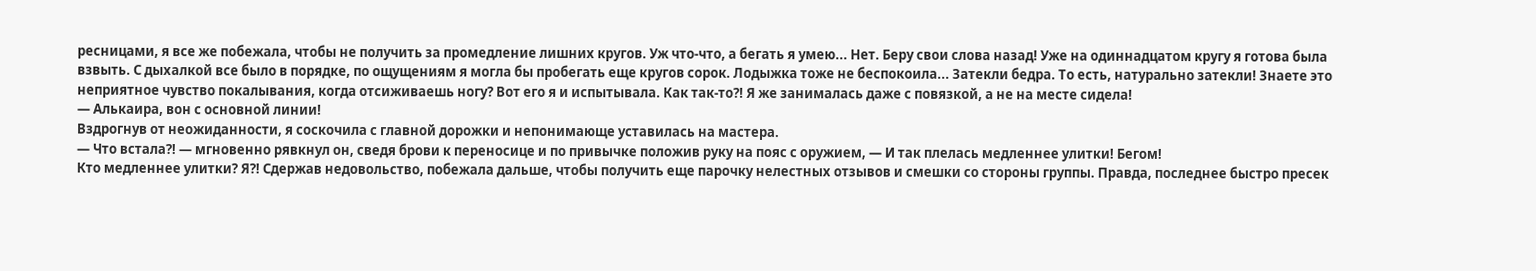ресницами, я все же побежала, чтобы не получить за промедление лишних кругов. Уж что-что, а бегать я умею... Нет. Беру свои слова назад! Уже на одиннадцатом кругу я готова была взвыть. С дыхалкой все было в порядке, по ощущениям я могла бы пробегать еще кругов сорок. Лодыжка тоже не беспокоила... Затекли бедра. То есть, натурально затекли! Знаете это неприятное чувство покалывания, когда отсиживаешь ногу? Вот его я и испытывала. Как так-то?! Я же занималась даже с повязкой, а не на месте сидела!
— Алькаира, вон с основной линии!
Вздрогнув от неожиданности, я соскочила с главной дорожки и непонимающе уставилась на мастера.
— Что встала?! — мгновенно рявкнул он, сведя брови к переносице и по привычке положив руку на пояс с оружием, — И так плелась медленнее улитки! Бегом!
Кто медленнее улитки? Я?! Сдержав недовольство, побежала дальше, чтобы получить еще парочку нелестных отзывов и смешки со стороны группы. Правда, последнее быстро пресек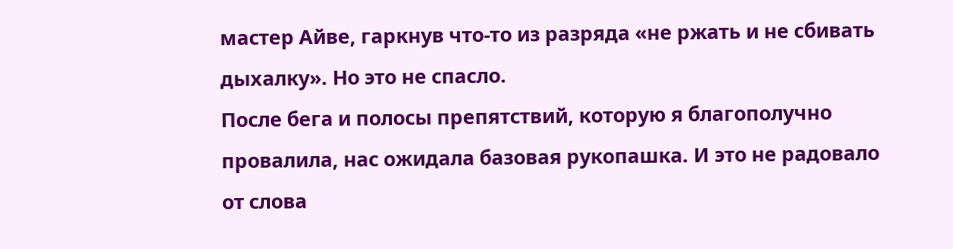мастер Айве, гаркнув что-то из разряда «не ржать и не сбивать дыхалку». Но это не спасло.
После бега и полосы препятствий, которую я благополучно провалила, нас ожидала базовая рукопашка. И это не радовало от слова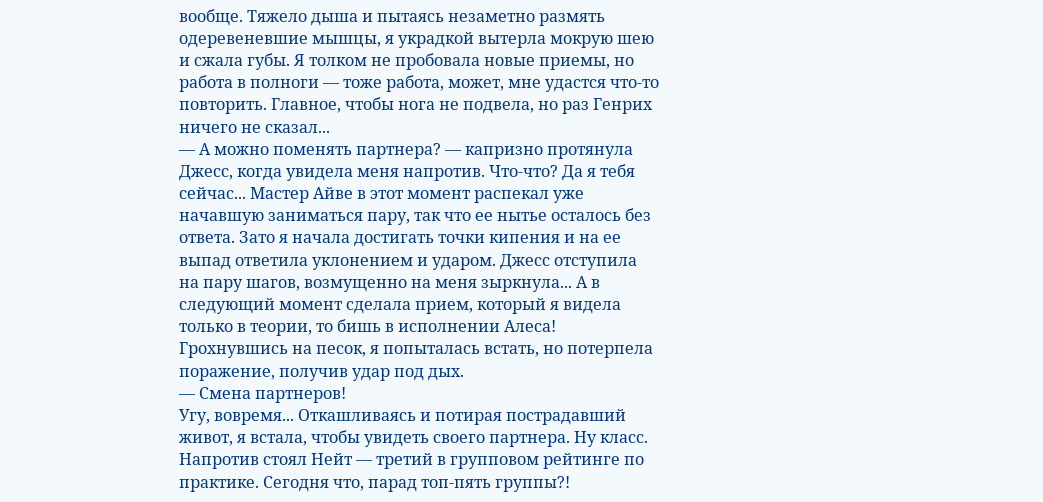вообще. Тяжело дыша и пытаясь незаметно размять одеревеневшие мышцы, я украдкой вытерла мокрую шею и сжала губы. Я толком не пробовала новые приемы, но работа в полноги — тоже работа, может, мне удастся что-то повторить. Главное, чтобы нога не подвела, но раз Генрих ничего не сказал...
— А можно поменять партнера? — капризно протянула Джесс, когда увидела меня напротив. Что-что? Да я тебя сейчас... Мастер Айве в этот момент распекал уже начавшую заниматься пару, так что ее нытье осталось без ответа. Зато я начала достигать точки кипения и на ее выпад ответила уклонением и ударом. Джесс отступила на пару шагов, возмущенно на меня зыркнула... А в следующий момент сделала прием, который я видела только в теории, то бишь в исполнении Алеса! Грохнувшись на песок, я попыталась встать, но потерпела поражение, получив удар под дых.
— Смена партнеров!
Угу, вовремя... Откашливаясь и потирая пострадавший живот, я встала, чтобы увидеть своего партнера. Ну класс. Напротив стоял Нейт — третий в групповом рейтинге по практике. Сегодня что, парад топ-пять группы?!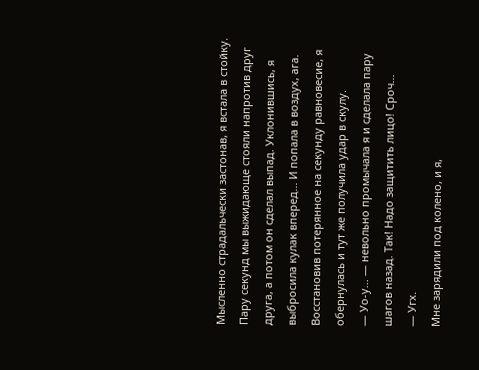Мысленно страдальчески застонав, я встала в стойку. Пару секунд мы выжидающе стояли напротив друг друга, а потом он сделал выпад. Уклонившись, я выбросила кулак вперед... И попала в воздух, ага. Восстановив потерянное на секунду равновесие, я обернулась и тут же получила удар в скулу.
— Уо-у... — невольно промычала я и сделала пару шагов назад. Так! Надо защитить лицо! Сроч...
— Угх.
Мне зарядили под колено, и я,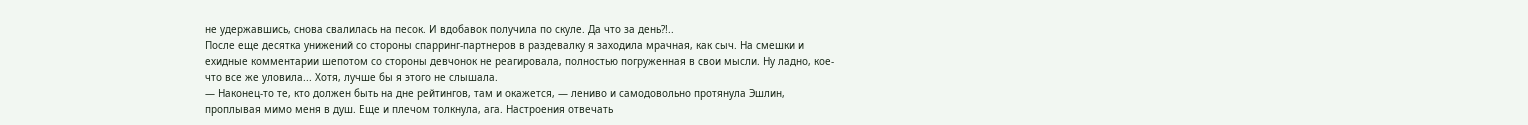не удержавшись, снова свалилась на песок. И вдобавок получила по скуле. Да что за день?!..
После еще десятка унижений со стороны спарринг-партнеров в раздевалку я заходила мрачная, как сыч. На смешки и ехидные комментарии шепотом со стороны девчонок не реагировала, полностью погруженная в свои мысли. Ну ладно, кое-что все же уловила... Хотя, лучше бы я этого не слышала.
— Наконец-то те, кто должен быть на дне рейтингов, там и окажется, — лениво и самодовольно протянула Эшлин, проплывая мимо меня в душ. Еще и плечом толкнула, ага. Настроения отвечать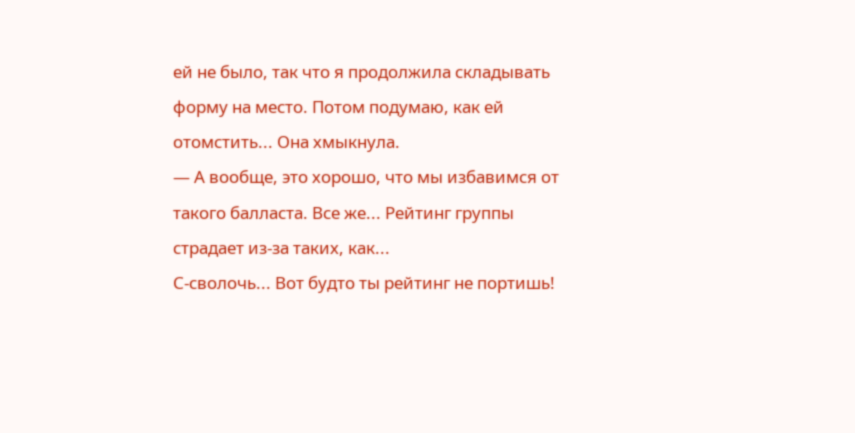ей не было, так что я продолжила складывать форму на место. Потом подумаю, как ей отомстить... Она хмыкнула.
— А вообще, это хорошо, что мы избавимся от такого балласта. Все же... Рейтинг группы страдает из-за таких, как...
С-сволочь... Вот будто ты рейтинг не портишь!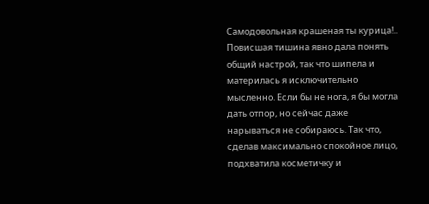Самодовольная крашеная ты курица!.. Повисшая тишина явно дала понять общий настрой, так что шипела и материлась я исключительно мысленно. Если бы не нога, я бы могла дать отпор, но сейчас даже нарываться не собираюсь. Так что, сделав максимально спокойное лицо, подхватила косметичку и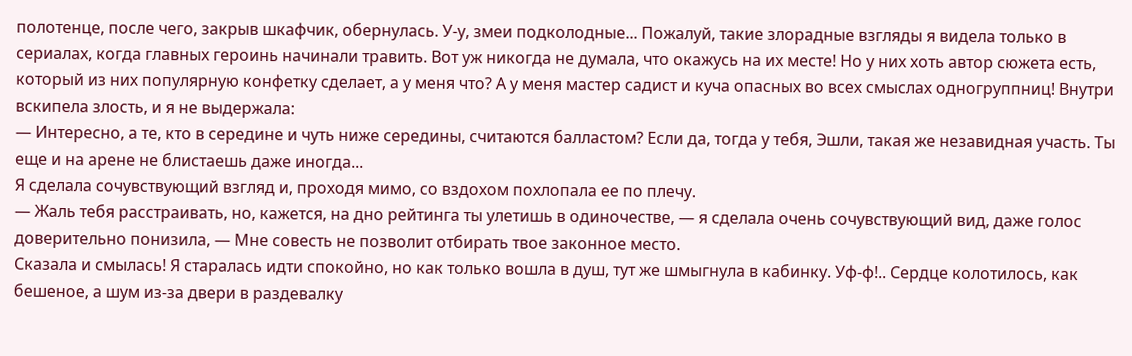полотенце, после чего, закрыв шкафчик, обернулась. У-у, змеи подколодные... Пожалуй, такие злорадные взгляды я видела только в сериалах, когда главных героинь начинали травить. Вот уж никогда не думала, что окажусь на их месте! Но у них хоть автор сюжета есть, который из них популярную конфетку сделает, а у меня что? А у меня мастер садист и куча опасных во всех смыслах одногруппниц! Внутри вскипела злость, и я не выдержала:
— Интересно, а те, кто в середине и чуть ниже середины, считаются балластом? Если да, тогда у тебя, Эшли, такая же незавидная участь. Ты еще и на арене не блистаешь даже иногда...
Я сделала сочувствующий взгляд и, проходя мимо, со вздохом похлопала ее по плечу.
— Жаль тебя расстраивать, но, кажется, на дно рейтинга ты улетишь в одиночестве, — я сделала очень сочувствующий вид, даже голос доверительно понизила, — Мне совесть не позволит отбирать твое законное место.
Сказала и смылась! Я старалась идти спокойно, но как только вошла в душ, тут же шмыгнула в кабинку. Уф-ф!.. Сердце колотилось, как бешеное, а шум из-за двери в раздевалку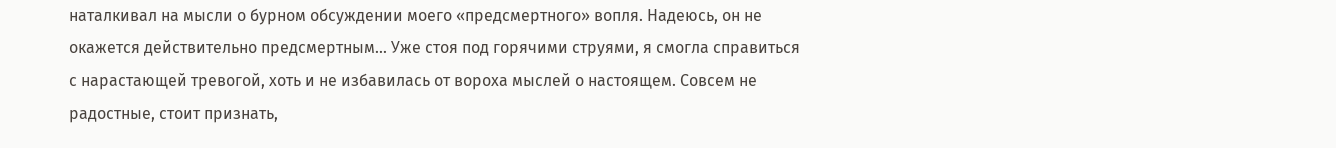наталкивал на мысли о бурном обсуждении моего «предсмертного» вопля. Надеюсь, он не окажется действительно предсмертным... Уже стоя под горячими струями, я смогла справиться с нарастающей тревогой, хоть и не избавилась от вороха мыслей о настоящем. Совсем не радостные, стоит признать,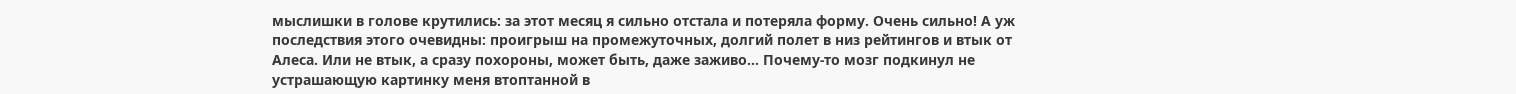мыслишки в голове крутились: за этот месяц я сильно отстала и потеряла форму. Очень сильно! А уж последствия этого очевидны: проигрыш на промежуточных, долгий полет в низ рейтингов и втык от Алеса. Или не втык, а сразу похороны, может быть, даже заживо... Почему-то мозг подкинул не устрашающую картинку меня втоптанной в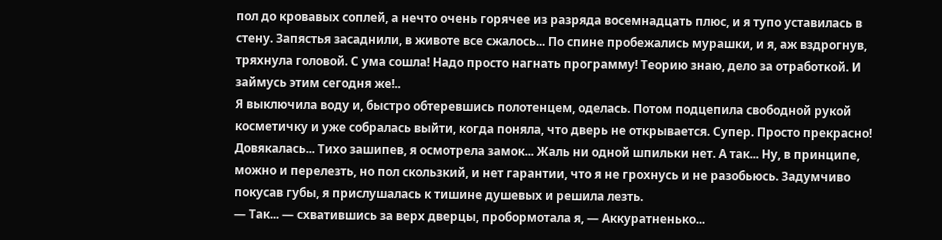пол до кровавых соплей, а нечто очень горячее из разряда восемнадцать плюс, и я тупо уставилась в стену. Запястья засаднили, в животе все сжалось... По спине пробежались мурашки, и я, аж вздрогнув, тряхнула головой. С ума сошла! Надо просто нагнать программу! Теорию знаю, дело за отработкой. И займусь этим сегодня же!..
Я выключила воду и, быстро обтеревшись полотенцем, оделась. Потом подцепила свободной рукой косметичку и уже собралась выйти, когда поняла, что дверь не открывается. Супер. Просто прекрасно! Довякалась... Тихо зашипев, я осмотрела замок... Жаль ни одной шпильки нет. А так... Ну, в принципе, можно и перелезть, но пол скользкий, и нет гарантии, что я не грохнусь и не разобьюсь. Задумчиво покусав губы, я прислушалась к тишине душевых и решила лезть.
— Так... — схватившись за верх дверцы, пробормотала я, — Аккуратненько...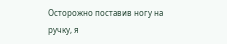Осторожно поставив ногу на ручку, я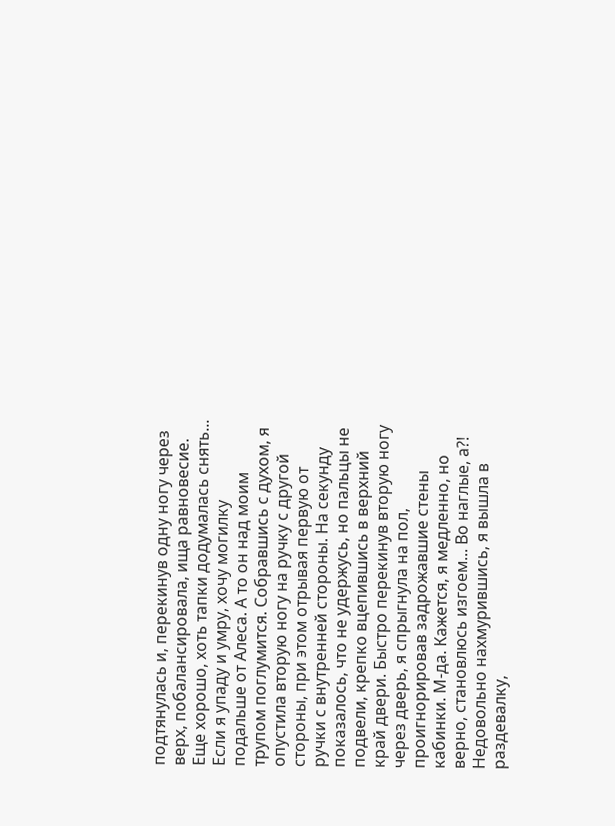подтянулась и, перекинув одну ногу через верх, побалансировала, ища равновесие. Еще хорошо, хоть тапки додумалась снять... Если я упаду и умру, хочу могилку подальше от Алеса. А то он над моим трупом поглумится. Собравшись с духом, я опустила вторую ногу на ручку с другой стороны, при этом отрывая первую от ручки с внутренней стороны. На секунду показалось, что не удержусь, но пальцы не подвели, крепко вцепившись в верхний край двери. Быстро перекинув вторую ногу через дверь, я спрыгнула на пол, проигнорировав задрожавшие стены кабинки. М-да. Кажется, я медленно, но верно, становлюсь изгоем... Во наглые, а?! Недовольно нахмурившись, я вышла в раздевалку,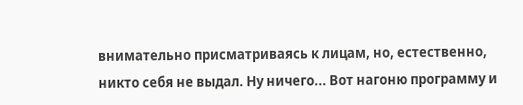внимательно присматриваясь к лицам, но, естественно, никто себя не выдал. Ну ничего... Вот нагоню программу и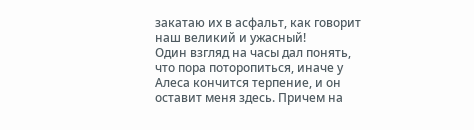закатаю их в асфальт, как говорит наш великий и ужасный!
Один взгляд на часы дал понять, что пора поторопиться, иначе у Алеса кончится терпение, и он оставит меня здесь. Причем на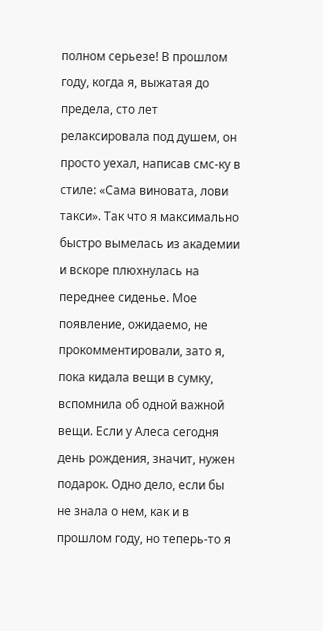полном серьезе! В прошлом году, когда я, выжатая до предела, сто лет релаксировала под душем, он просто уехал, написав смс-ку в стиле: «Сама виновата, лови такси». Так что я максимально быстро вымелась из академии и вскоре плюхнулась на переднее сиденье. Мое появление, ожидаемо, не прокомментировали, зато я, пока кидала вещи в сумку, вспомнила об одной важной вещи. Если у Алеса сегодня день рождения, значит, нужен подарок. Одно дело, если бы не знала о нем, как и в прошлом году, но теперь-то я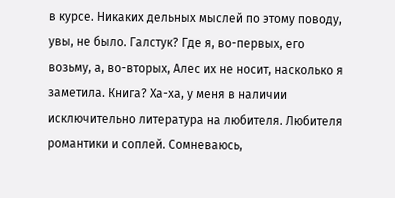в курсе. Никаких дельных мыслей по этому поводу, увы, не было. Галстук? Где я, во-первых, его возьму, а, во-вторых, Алес их не носит, насколько я заметила. Книга? Ха-ха, у меня в наличии исключительно литература на любителя. Любителя романтики и соплей. Сомневаюсь,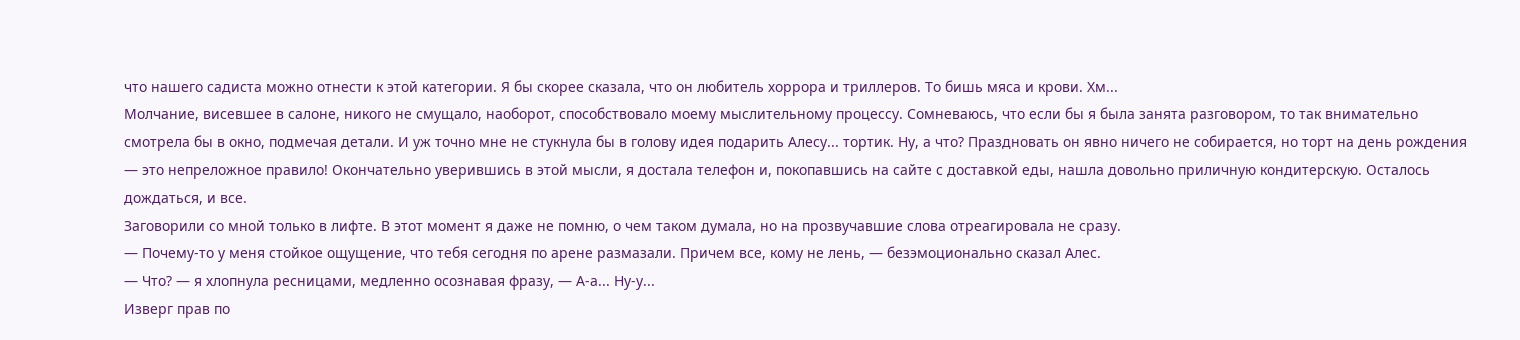что нашего садиста можно отнести к этой категории. Я бы скорее сказала, что он любитель хоррора и триллеров. То бишь мяса и крови. Хм...
Молчание, висевшее в салоне, никого не смущало, наоборот, способствовало моему мыслительному процессу. Сомневаюсь, что если бы я была занята разговором, то так внимательно смотрела бы в окно, подмечая детали. И уж точно мне не стукнула бы в голову идея подарить Алесу... тортик. Ну, а что? Праздновать он явно ничего не собирается, но торт на день рождения — это непреложное правило! Окончательно уверившись в этой мысли, я достала телефон и, покопавшись на сайте с доставкой еды, нашла довольно приличную кондитерскую. Осталось дождаться, и все.
Заговорили со мной только в лифте. В этот момент я даже не помню, о чем таком думала, но на прозвучавшие слова отреагировала не сразу.
— Почему-то у меня стойкое ощущение, что тебя сегодня по арене размазали. Причем все, кому не лень, — безэмоционально сказал Алес.
— Что? — я хлопнула ресницами, медленно осознавая фразу, — А-а... Ну-у...
Изверг прав по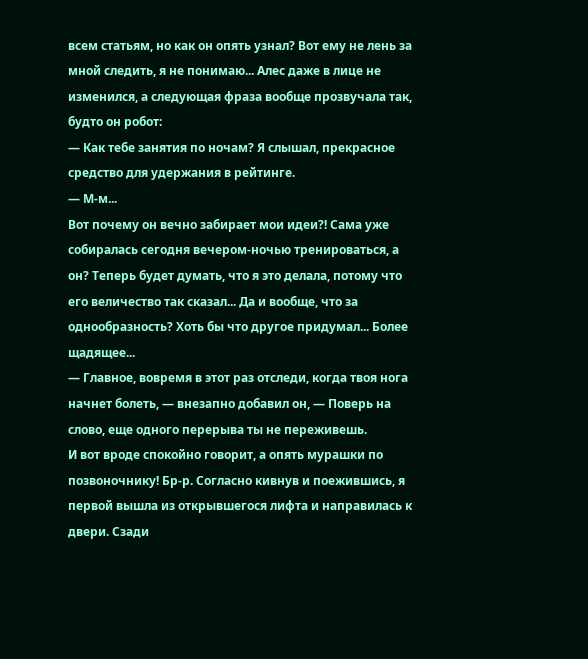всем статьям, но как он опять узнал? Вот ему не лень за мной следить, я не понимаю... Алес даже в лице не изменился, а следующая фраза вообще прозвучала так, будто он робот:
— Как тебе занятия по ночам? Я слышал, прекрасное средство для удержания в рейтинге.
— М-м...
Вот почему он вечно забирает мои идеи?! Сама уже собиралась сегодня вечером-ночью тренироваться, а он? Теперь будет думать, что я это делала, потому что его величество так сказал... Да и вообще, что за однообразность? Хоть бы что другое придумал... Более щадящее...
— Главное, вовремя в этот раз отследи, когда твоя нога начнет болеть, — внезапно добавил он, — Поверь на слово, еще одного перерыва ты не переживешь.
И вот вроде спокойно говорит, а опять мурашки по позвоночнику! Бр-р. Согласно кивнув и поежившись, я первой вышла из открывшегося лифта и направилась к двери. Сзади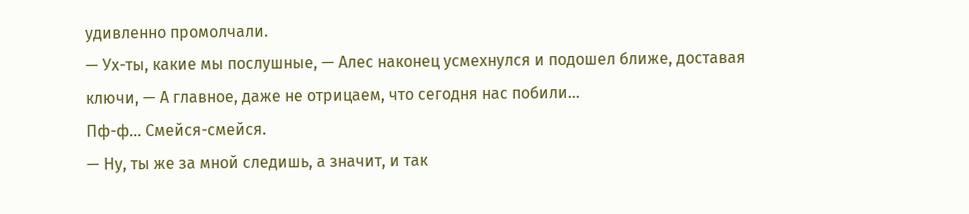удивленно промолчали.
— Ух-ты, какие мы послушные, — Алес наконец усмехнулся и подошел ближе, доставая ключи, — А главное, даже не отрицаем, что сегодня нас побили...
Пф-ф... Смейся-смейся.
— Ну, ты же за мной следишь, а значит, и так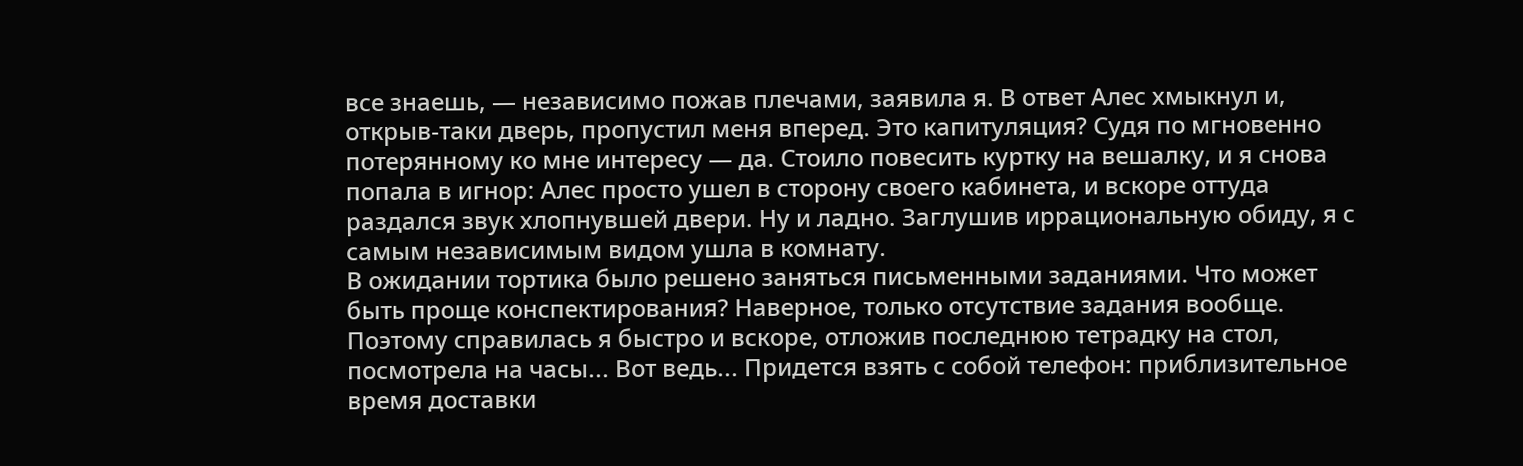все знаешь, — независимо пожав плечами, заявила я. В ответ Алес хмыкнул и, открыв-таки дверь, пропустил меня вперед. Это капитуляция? Судя по мгновенно потерянному ко мне интересу — да. Стоило повесить куртку на вешалку, и я снова попала в игнор: Алес просто ушел в сторону своего кабинета, и вскоре оттуда раздался звук хлопнувшей двери. Ну и ладно. Заглушив иррациональную обиду, я с самым независимым видом ушла в комнату.
В ожидании тортика было решено заняться письменными заданиями. Что может быть проще конспектирования? Наверное, только отсутствие задания вообще. Поэтому справилась я быстро и вскоре, отложив последнюю тетрадку на стол, посмотрела на часы... Вот ведь... Придется взять с собой телефон: приблизительное время доставки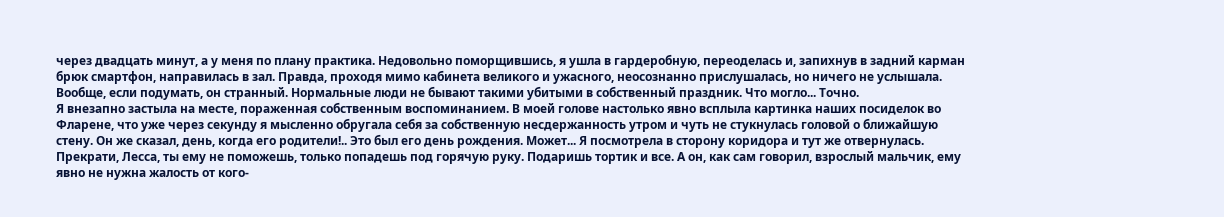через двадцать минут, а у меня по плану практика. Недовольно поморщившись, я ушла в гардеробную, переоделась и, запихнув в задний карман брюк смартфон, направилась в зал. Правда, проходя мимо кабинета великого и ужасного, неосознанно прислушалась, но ничего не услышала. Вообще, если подумать, он странный. Нормальные люди не бывают такими убитыми в собственный праздник. Что могло... Точно.
Я внезапно застыла на месте, пораженная собственным воспоминанием. В моей голове настолько явно всплыла картинка наших посиделок во Фларене, что уже через секунду я мысленно обругала себя за собственную несдержанность утром и чуть не стукнулась головой о ближайшую стену. Он же сказал, день, когда его родители!.. Это был его день рождения. Может... Я посмотрела в сторону коридора и тут же отвернулась. Прекрати, Лесса, ты ему не поможешь, только попадешь под горячую руку. Подаришь тортик и все. А он, как сам говорил, взрослый мальчик, ему явно не нужна жалость от кого-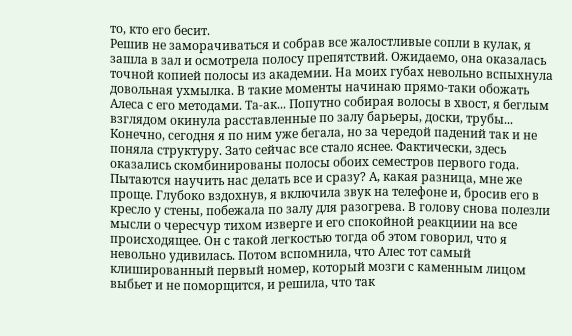то, кто его бесит.
Решив не заморачиваться и собрав все жалостливые сопли в кулак, я зашла в зал и осмотрела полосу препятствий. Ожидаемо, она оказалась точной копией полосы из академии. На моих губах невольно вспыхнула довольная ухмылка. В такие моменты начинаю прямо-таки обожать Алеса с его методами. Та-ак... Попутно собирая волосы в хвост, я беглым взглядом окинула расставленные по залу барьеры, доски, трубы... Конечно, сегодня я по ним уже бегала, но за чередой падений так и не поняла структуру. Зато сейчас все стало яснее. Фактически, здесь оказались скомбинированы полосы обоих семестров первого года. Пытаются научить нас делать все и сразу? А, какая разница, мне же проще. Глубоко вздохнув, я включила звук на телефоне и, бросив его в кресло у стены, побежала по залу для разогрева. В голову снова полезли мысли о чересчур тихом изверге и его спокойной реакциии на все происходящее. Он с такой легкостью тогда об этом говорил, что я невольно удивилась. Потом вспомнила, что Алес тот самый клишированный первый номер, который мозги с каменным лицом выбьет и не поморщится, и решила, что так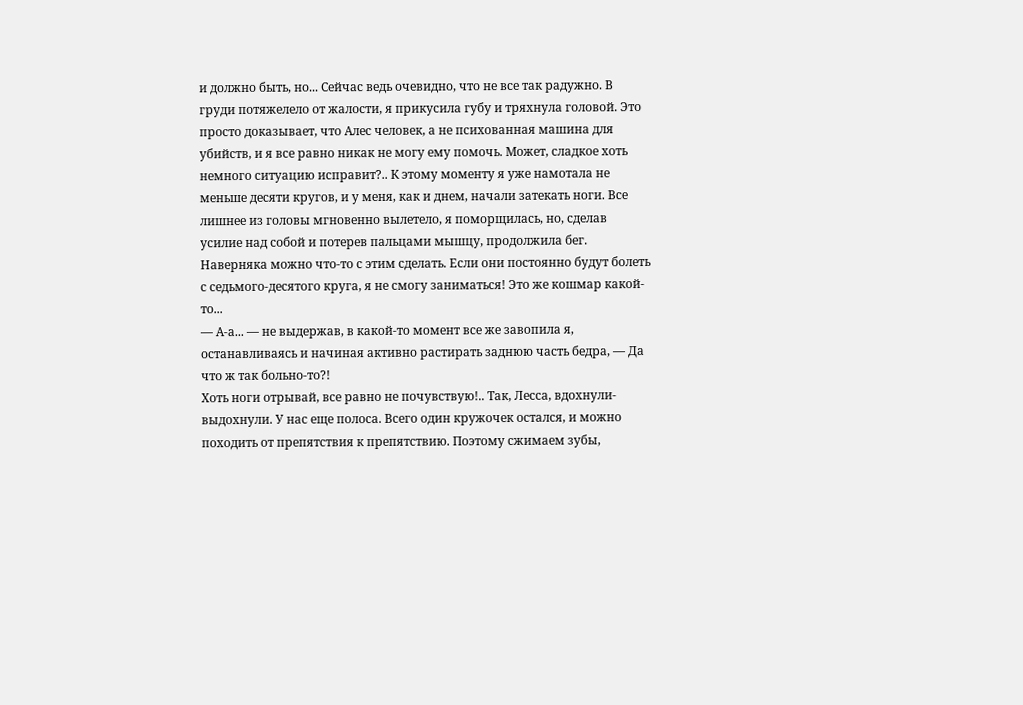и должно быть, но... Сейчас ведь очевидно, что не все так радужно. В груди потяжелело от жалости, я прикусила губу и тряхнула головой. Это просто доказывает, что Алес человек, а не психованная машина для убийств, и я все равно никак не могу ему помочь. Может, сладкое хоть немного ситуацию исправит?.. К этому моменту я уже намотала не меньше десяти кругов, и у меня, как и днем, начали затекать ноги. Все лишнее из головы мгновенно вылетело, я поморщилась, но, сделав усилие над собой и потерев пальцами мышцу, продолжила бег. Наверняка можно что-то с этим сделать. Если они постоянно будут болеть с седьмого-десятого круга, я не смогу заниматься! Это же кошмар какой-то...
— А-а... — не выдержав, в какой-то момент все же завопила я, останавливаясь и начиная активно растирать заднюю часть бедра, — Да что ж так больно-то?!
Хоть ноги отрывай, все равно не почувствую!.. Так, Лесса, вдохнули-выдохнули. У нас еще полоса. Всего один кружочек остался, и можно походить от препятствия к препятствию. Поэтому сжимаем зубы,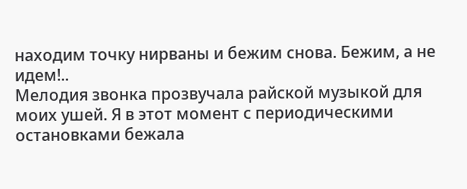находим точку нирваны и бежим снова. Бежим, а не идем!..
Мелодия звонка прозвучала райской музыкой для моих ушей. Я в этот момент с периодическими остановками бежала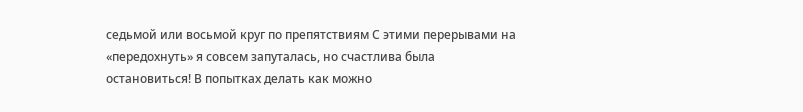седьмой или восьмой круг по препятствиям С этими перерывами на «передохнуть» я совсем запуталась, но счастлива была остановиться! В попытках делать как можно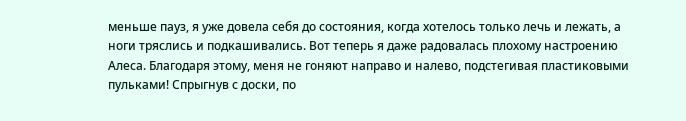меньше пауз, я уже довела себя до состояния, когда хотелось только лечь и лежать, а ноги тряслись и подкашивались. Вот теперь я даже радовалась плохому настроению Алеса. Благодаря этому, меня не гоняют направо и налево, подстегивая пластиковыми пульками! Спрыгнув с доски, по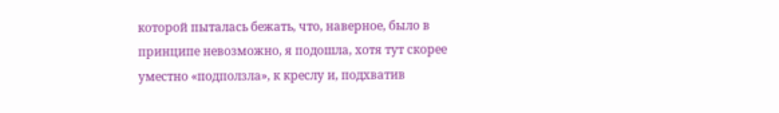которой пыталась бежать, что, наверное, было в принципе невозможно, я подошла, хотя тут скорее уместно «подползла», к креслу и, подхватив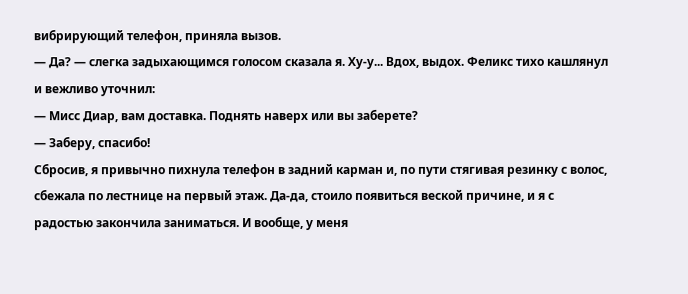вибрирующий телефон, приняла вызов.
— Да? — слегка задыхающимся голосом сказала я. Ху-у... Вдох, выдох. Феликс тихо кашлянул и вежливо уточнил:
— Мисс Диар, вам доставка. Поднять наверх или вы заберете?
— Заберу, спасибо!
Сбросив, я привычно пихнула телефон в задний карман и, по пути стягивая резинку с волос, сбежала по лестнице на первый этаж. Да-да, стоило появиться веской причине, и я с радостью закончила заниматься. И вообще, у меня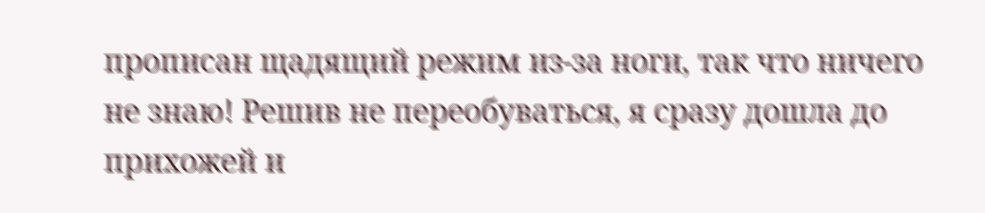прописан щадящий режим из-за ноги, так что ничего не знаю! Решив не переобуваться, я сразу дошла до прихожей и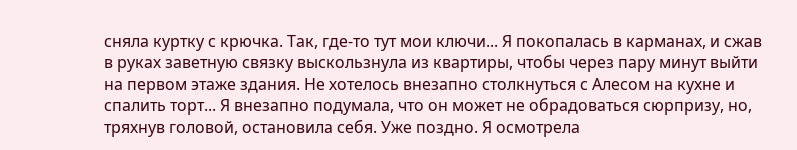сняла куртку с крючка. Так, где-то тут мои ключи... Я покопалась в карманах, и сжав в руках заветную связку выскользнула из квартиры, чтобы через пару минут выйти на первом этаже здания. Не хотелось внезапно столкнуться с Алесом на кухне и спалить торт... Я внезапно подумала, что он может не обрадоваться сюрпризу, но, тряхнув головой, остановила себя. Уже поздно. Я осмотрела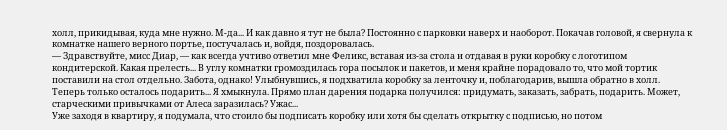холл, прикидывая, куда мне нужно. М-да... И как давно я тут не была? Постоянно с парковки наверх и наоборот. Покачав головой, я свернула к комнатке нашего верного портье, постучалась и, войдя, поздоровалась.
— Здравствуйте, мисс Диар, — как всегда учтиво ответил мне Феликс, вставая из-за стола и отдавая в руки коробку с логотипом кондитерской. Какая прелесть... В углу комнатки громоздилась гора посылок и пакетов, и меня крайне порадовало то, что мой тортик поставили на стол отдельно. Забота, однако! Улыбнувшись, я подхватила коробку за ленточку и, поблагодарив, вышла обратно в холл. Теперь только осталось подарить... Я хмыкнула. Прямо план дарения подарка получился: придумать, заказать, забрать, подарить. Может, старческими привычками от Алеса заразилась? Ужас...
Уже заходя в квартиру, я подумала, что стоило бы подписать коробку или хотя бы сделать открытку с подписью, но потом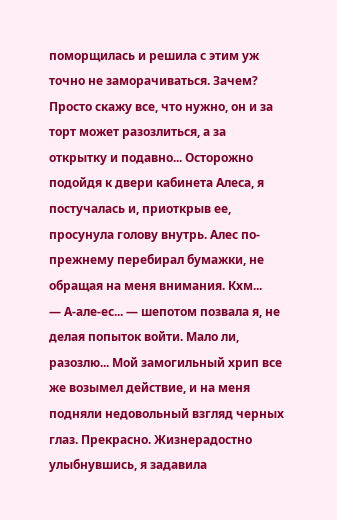поморщилась и решила с этим уж точно не заморачиваться. Зачем? Просто скажу все, что нужно, он и за торт может разозлиться, а за открытку и подавно... Осторожно подойдя к двери кабинета Алеса, я постучалась и, приоткрыв ее, просунула голову внутрь. Алес по-прежнему перебирал бумажки, не обращая на меня внимания. Кхм...
— А-але-ес... — шепотом позвала я, не делая попыток войти. Мало ли, разозлю... Мой замогильный хрип все же возымел действие, и на меня подняли недовольный взгляд черных глаз. Прекрасно. Жизнерадостно улыбнувшись, я задавила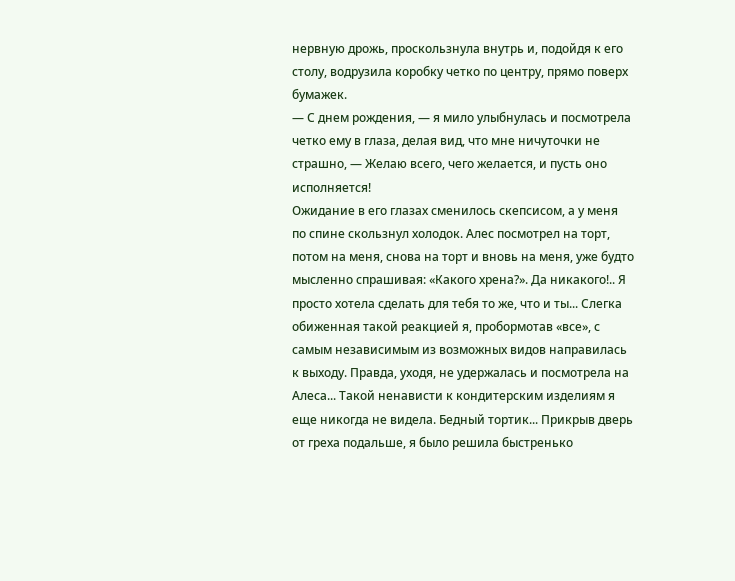нервную дрожь, проскользнула внутрь и, подойдя к его столу, водрузила коробку четко по центру, прямо поверх бумажек.
— С днем рождения, — я мило улыбнулась и посмотрела четко ему в глаза, делая вид, что мне ничуточки не страшно, — Желаю всего, чего желается, и пусть оно исполняется!
Ожидание в его глазах сменилось скепсисом, а у меня по спине скользнул холодок. Алес посмотрел на торт, потом на меня, снова на торт и вновь на меня, уже будто мысленно спрашивая: «Какого хрена?». Да никакого!.. Я просто хотела сделать для тебя то же, что и ты... Слегка обиженная такой реакцией я, пробормотав «все», с самым независимым из возможных видов направилась к выходу. Правда, уходя, не удержалась и посмотрела на Алеса... Такой ненависти к кондитерским изделиям я еще никогда не видела. Бедный тортик... Прикрыв дверь от греха подальше, я было решила быстренько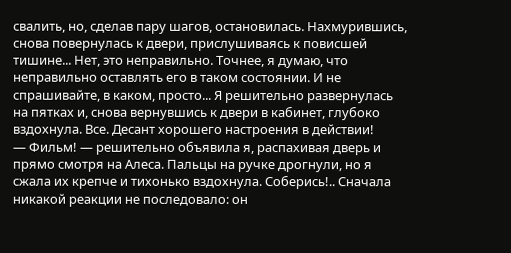свалить, но, сделав пару шагов, остановилась. Нахмурившись, снова повернулась к двери, прислушиваясь к повисшей тишине... Нет, это неправильно. Точнее, я думаю, что неправильно оставлять его в таком состоянии. И не спрашивайте, в каком, просто... Я решительно развернулась на пятках и, снова вернувшись к двери в кабинет, глубоко вздохнула. Все. Десант хорошего настроения в действии!
— Фильм! — решительно объявила я, распахивая дверь и прямо смотря на Алеса. Пальцы на ручке дрогнули, но я сжала их крепче и тихонько вздохнула. Соберись!.. Сначала никакой реакции не последовало: он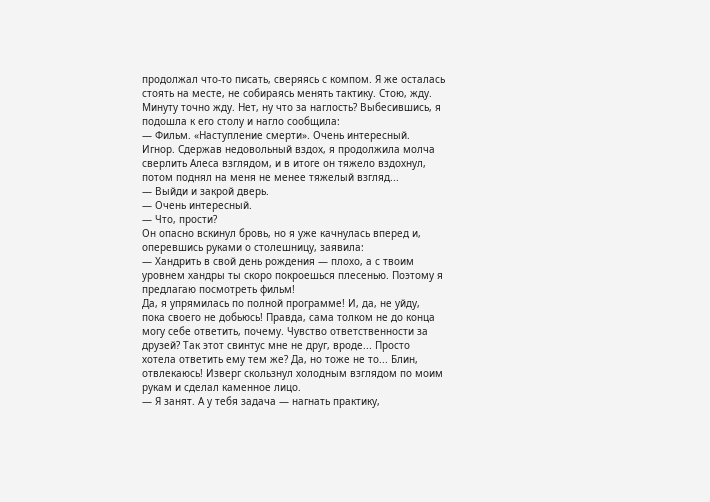продолжал что-то писать, сверяясь с компом. Я же осталась стоять на месте, не собираясь менять тактику. Стою, жду. Минуту точно жду. Нет, ну что за наглость? Выбесившись, я подошла к его столу и нагло сообщила:
— Фильм. «Наступление смерти». Очень интересный.
Игнор. Сдержав недовольный вздох, я продолжила молча сверлить Алеса взглядом, и в итоге он тяжело вздохнул, потом поднял на меня не менее тяжелый взгляд...
— Выйди и закрой дверь.
— Очень интересный.
— Что, прости?
Он опасно вскинул бровь, но я уже качнулась вперед и, оперевшись руками о столешницу, заявила:
— Хандрить в свой день рождения — плохо, а с твоим уровнем хандры ты скоро покроешься плесенью. Поэтому я предлагаю посмотреть фильм!
Да, я упрямилась по полной программе! И, да, не уйду, пока своего не добьюсь! Правда, сама толком не до конца могу себе ответить, почему. Чувство ответственности за друзей? Так этот свинтус мне не друг, вроде... Просто хотела ответить ему тем же? Да, но тоже не то... Блин, отвлекаюсь! Изверг скользнул холодным взглядом по моим рукам и сделал каменное лицо.
— Я занят. А у тебя задача — нагнать практику,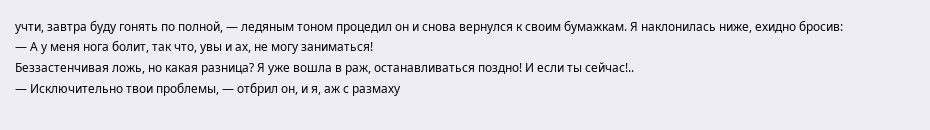учти, завтра буду гонять по полной, — ледяным тоном процедил он и снова вернулся к своим бумажкам. Я наклонилась ниже, ехидно бросив:
— А у меня нога болит, так что, увы и ах, не могу заниматься!
Беззастенчивая ложь, но какая разница? Я уже вошла в раж, останавливаться поздно! И если ты сейчас!..
— Исключительно твои проблемы, — отбрил он, и я, аж с размаху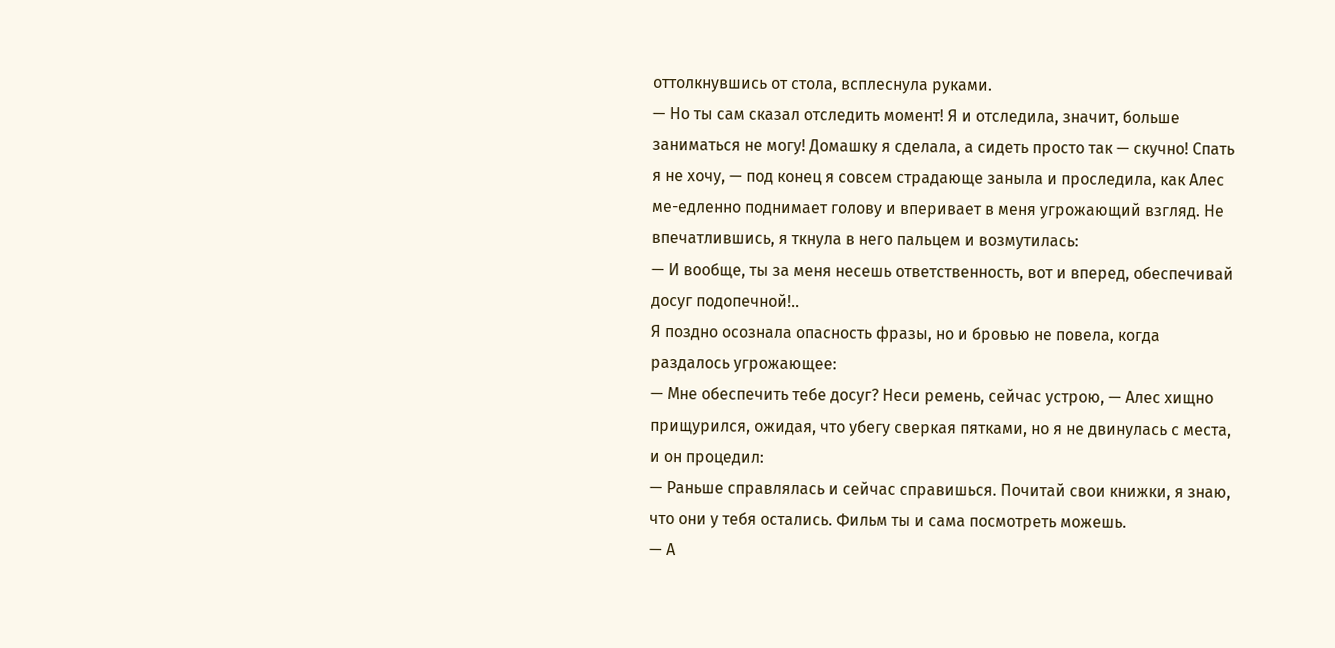оттолкнувшись от стола, всплеснула руками.
— Но ты сам сказал отследить момент! Я и отследила, значит, больше заниматься не могу! Домашку я сделала, а сидеть просто так — скучно! Спать я не хочу, — под конец я совсем страдающе заныла и проследила, как Алес ме-едленно поднимает голову и вперивает в меня угрожающий взгляд. Не впечатлившись, я ткнула в него пальцем и возмутилась:
— И вообще, ты за меня несешь ответственность, вот и вперед, обеспечивай досуг подопечной!..
Я поздно осознала опасность фразы, но и бровью не повела, когда раздалось угрожающее:
— Мне обеспечить тебе досуг? Неси ремень, сейчас устрою, — Алес хищно прищурился, ожидая, что убегу сверкая пятками, но я не двинулась с места, и он процедил:
— Раньше справлялась и сейчас справишься. Почитай свои книжки, я знаю, что они у тебя остались. Фильм ты и сама посмотреть можешь.
— А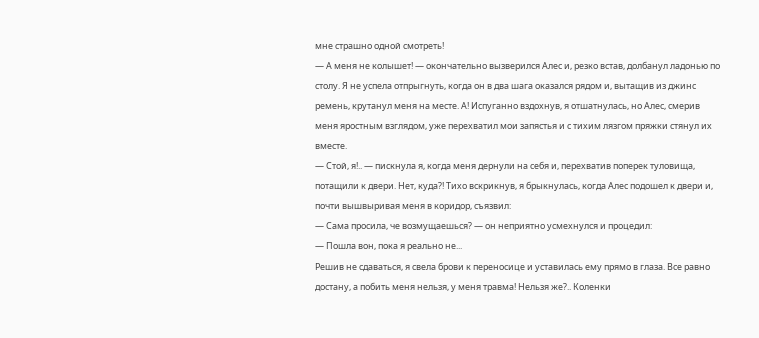мне страшно одной смотреть!
— А меня не колышет! — окончательно вызверился Алес и, резко встав, долбанул ладонью по столу. Я не успела отпрыгнуть, когда он в два шага оказался рядом и, вытащив из джинс ремень, крутанул меня на месте. А! Испуганно вздохнув, я отшатнулась, но Алес, смерив меня яростным взглядом, уже перехватил мои запястья и с тихим лязгом пряжки стянул их вместе.
— Стой, я!.. — пискнула я, когда меня дернули на себя и, перехватив поперек туловища, потащили к двери. Нет, куда?! Тихо вскрикнув, я брыкнулась, когда Алес подошел к двери и, почти вышвыривая меня в коридор, съязвил:
— Сама просила, че возмущаешься? — он неприятно усмехнулся и процедил:
— Пошла вон, пока я реально не...
Решив не сдаваться, я свела брови к переносице и уставилась ему прямо в глаза. Все равно достану, а побить меня нельзя, у меня травма! Нельзя же?.. Коленки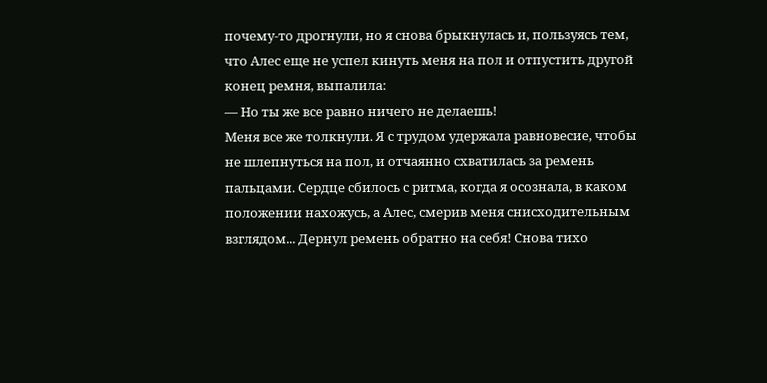почему-то дрогнули, но я снова брыкнулась и, пользуясь тем, что Алес еще не успел кинуть меня на пол и отпустить другой конец ремня, выпалила:
— Но ты же все равно ничего не делаешь!
Меня все же толкнули. Я с трудом удержала равновесие, чтобы не шлепнуться на пол, и отчаянно схватилась за ремень пальцами. Сердце сбилось с ритма, когда я осознала, в каком положении нахожусь, а Алес, смерив меня снисходительным взглядом... Дернул ремень обратно на себя! Снова тихо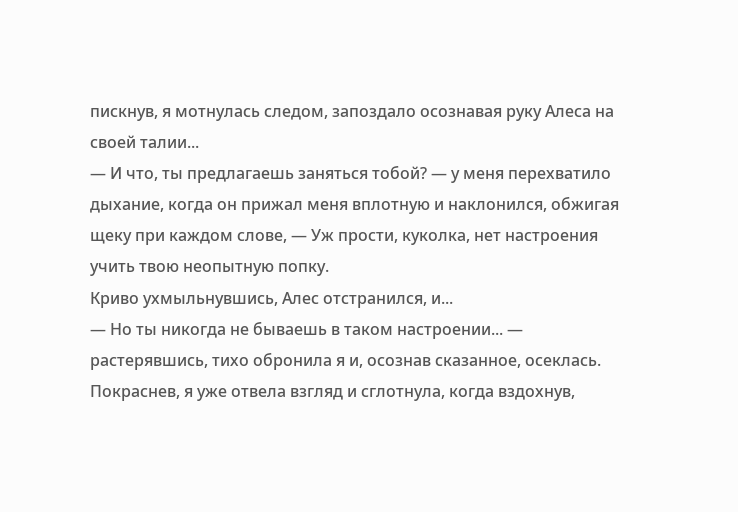пискнув, я мотнулась следом, запоздало осознавая руку Алеса на своей талии...
— И что, ты предлагаешь заняться тобой? — у меня перехватило дыхание, когда он прижал меня вплотную и наклонился, обжигая щеку при каждом слове, — Уж прости, куколка, нет настроения учить твою неопытную попку.
Криво ухмыльнувшись, Алес отстранился, и...
— Но ты никогда не бываешь в таком настроении... — растерявшись, тихо обронила я и, осознав сказанное, осеклась. Покраснев, я уже отвела взгляд и сглотнула, когда вздохнув,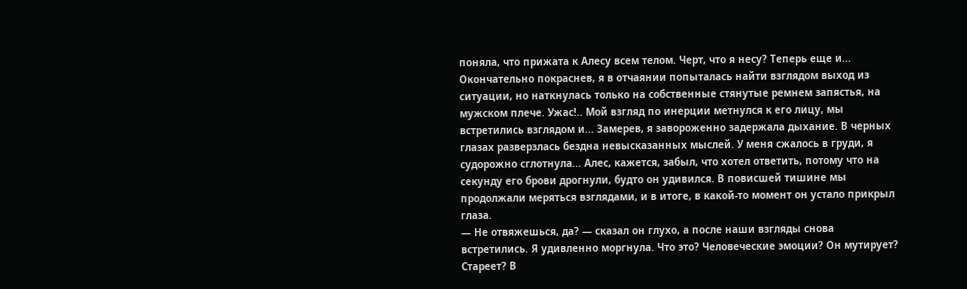поняла, что прижата к Алесу всем телом. Черт, что я несу? Теперь еще и... Окончательно покраснев, я в отчаянии попыталась найти взглядом выход из ситуации, но наткнулась только на собственные стянутые ремнем запястья, на мужском плече. Ужас!.. Мой взгляд по инерции метнулся к его лицу, мы встретились взглядом и... Замерев, я завороженно задержала дыхание. В черных глазах разверзлась бездна невысказанных мыслей. У меня сжалось в груди, я судорожно сглотнула... Алес, кажется, забыл, что хотел ответить, потому что на секунду его брови дрогнули, будто он удивился. В повисшей тишине мы продолжали меряться взглядами, и в итоге, в какой-то момент он устало прикрыл глаза.
— Не отвяжешься, да? — сказал он глухо, а после наши взгляды снова встретились. Я удивленно моргнула. Что это? Человеческие эмоции? Он мутирует? Стареет? В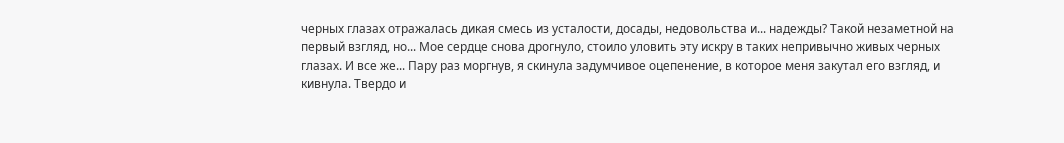черных глазах отражалась дикая смесь из усталости, досады, недовольства и... надежды? Такой незаметной на первый взгляд, но... Мое сердце снова дрогнуло, стоило уловить эту искру в таких непривычно живых черных глазах. И все же... Пару раз моргнув, я скинула задумчивое оцепенение, в которое меня закутал его взгляд, и кивнула. Твердо и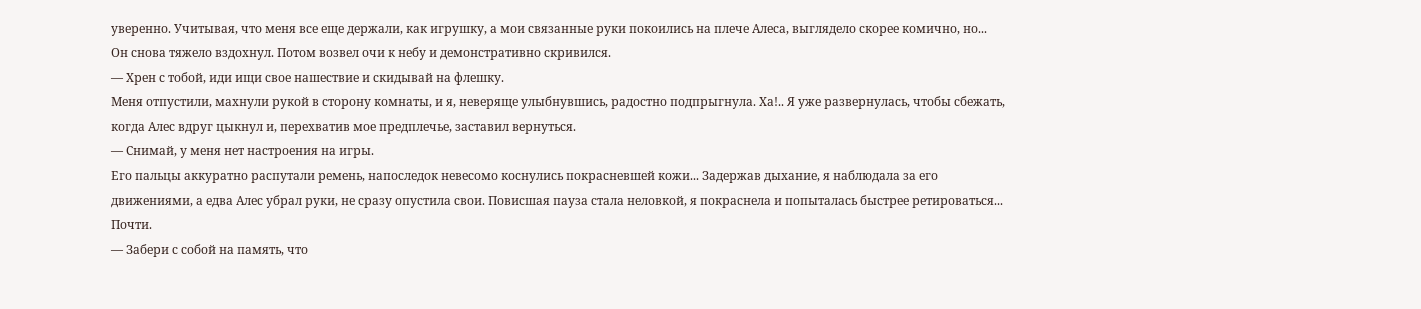уверенно. Учитывая, что меня все еще держали, как игрушку, а мои связанные руки покоились на плече Алеса, выглядело скорее комично, но... Он снова тяжело вздохнул. Потом возвел очи к небу и демонстративно скривился.
— Хрен с тобой, иди ищи свое нашествие и скидывай на флешку.
Меня отпустили, махнули рукой в сторону комнаты, и я, неверяще улыбнувшись, радостно подпрыгнула. Ха!.. Я уже развернулась, чтобы сбежать, когда Алес вдруг цыкнул и, перехватив мое предплечье, заставил вернуться.
— Снимай, у меня нет настроения на игры.
Его пальцы аккуратно распутали ремень, напоследок невесомо коснулись покрасневшей кожи... Задержав дыхание, я наблюдала за его движениями, а едва Алес убрал руки, не сразу опустила свои. Повисшая пауза стала неловкой, я покраснела и попыталась быстрее ретироваться... Почти.
— Забери с собой на память, что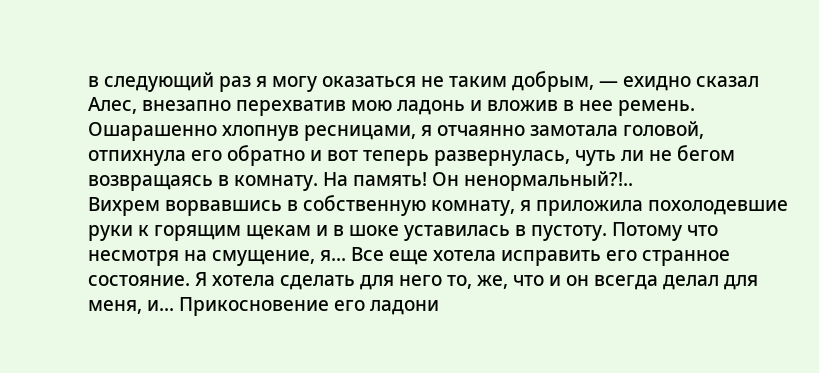в следующий раз я могу оказаться не таким добрым, — ехидно сказал Алес, внезапно перехватив мою ладонь и вложив в нее ремень. Ошарашенно хлопнув ресницами, я отчаянно замотала головой, отпихнула его обратно и вот теперь развернулась, чуть ли не бегом возвращаясь в комнату. На память! Он ненормальный?!..
Вихрем ворвавшись в собственную комнату, я приложила похолодевшие руки к горящим щекам и в шоке уставилась в пустоту. Потому что несмотря на смущение, я... Все еще хотела исправить его странное состояние. Я хотела сделать для него то, же, что и он всегда делал для меня, и... Прикосновение его ладони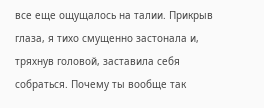все еще ощущалось на талии. Прикрыв глаза, я тихо смущенно застонала и, тряхнув головой, заставила себя собраться. Почему ты вообще так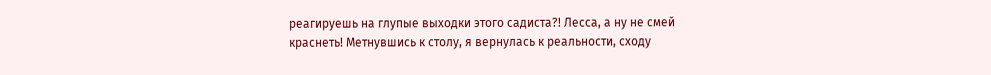реагируешь на глупые выходки этого садиста?! Лесса, а ну не смей краснеть! Метнувшись к столу, я вернулась к реальности, сходу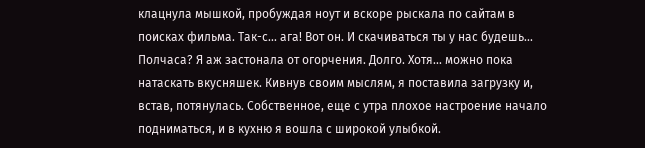клацнула мышкой, пробуждая ноут и вскоре рыскала по сайтам в поисках фильма. Так-с... ага! Вот он. И скачиваться ты у нас будешь... Полчаса? Я аж застонала от огорчения. Долго. Хотя... можно пока натаскать вкусняшек. Кивнув своим мыслям, я поставила загрузку и, встав, потянулась. Собственное, еще с утра плохое настроение начало подниматься, и в кухню я вошла с широкой улыбкой.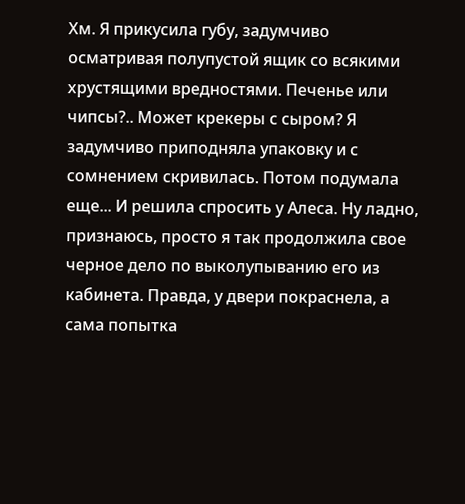Хм. Я прикусила губу, задумчиво осматривая полупустой ящик со всякими хрустящими вредностями. Печенье или чипсы?.. Может крекеры с сыром? Я задумчиво приподняла упаковку и с сомнением скривилась. Потом подумала еще... И решила спросить у Алеса. Ну ладно, признаюсь, просто я так продолжила свое черное дело по выколупыванию его из кабинета. Правда, у двери покраснела, а сама попытка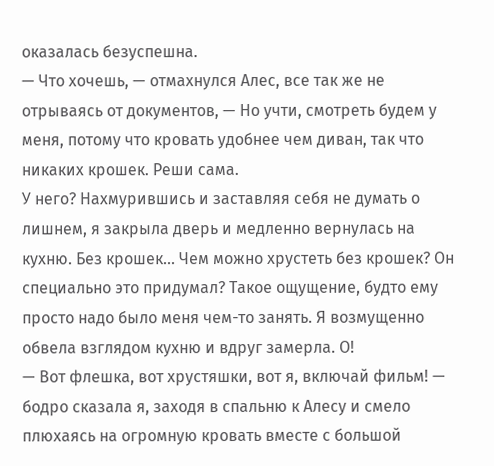оказалась безуспешна.
— Что хочешь, — отмахнулся Алес, все так же не отрываясь от документов, — Но учти, смотреть будем у меня, потому что кровать удобнее чем диван, так что никаких крошек. Реши сама.
У него? Нахмурившись и заставляя себя не думать о лишнем, я закрыла дверь и медленно вернулась на кухню. Без крошек... Чем можно хрустеть без крошек? Он специально это придумал? Такое ощущение, будто ему просто надо было меня чем-то занять. Я возмущенно обвела взглядом кухню и вдруг замерла. О!
— Вот флешка, вот хрустяшки, вот я, включай фильм! — бодро сказала я, заходя в спальню к Алесу и смело плюхаясь на огромную кровать вместе с большой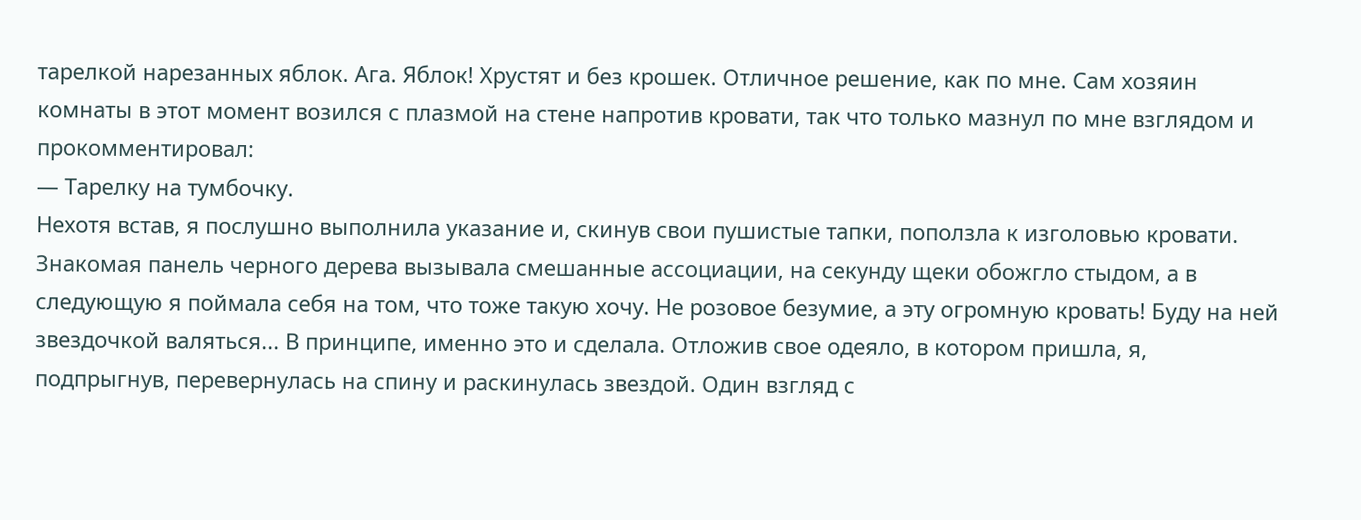тарелкой нарезанных яблок. Ага. Яблок! Хрустят и без крошек. Отличное решение, как по мне. Сам хозяин комнаты в этот момент возился с плазмой на стене напротив кровати, так что только мазнул по мне взглядом и прокомментировал:
— Тарелку на тумбочку.
Нехотя встав, я послушно выполнила указание и, скинув свои пушистые тапки, поползла к изголовью кровати. Знакомая панель черного дерева вызывала смешанные ассоциации, на секунду щеки обожгло стыдом, а в следующую я поймала себя на том, что тоже такую хочу. Не розовое безумие, а эту огромную кровать! Буду на ней звездочкой валяться... В принципе, именно это и сделала. Отложив свое одеяло, в котором пришла, я, подпрыгнув, перевернулась на спину и раскинулась звездой. Один взгляд с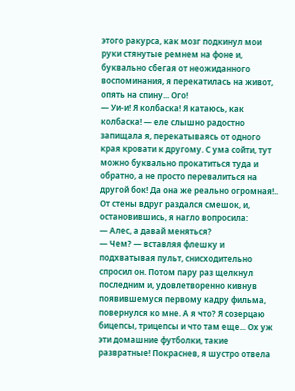этого ракурса, как мозг подкинул мои руки стянутые ремнем на фоне и, буквально сбегая от неожиданного воспоминания, я перекатилась на живот, опять на спину... Ого!
— Уи-и! Я колбаска! Я катаюсь, как колбаска! — еле слышно радостно запищала я, перекатываясь от одного края кровати к другому. С ума сойти, тут можно буквально прокатиться туда и обратно, а не просто перевалиться на другой бок! Да она же реально огромная!.. От стены вдруг раздался смешок, и, остановившись, я нагло вопросила:
— Алес, а давай меняться?
— Чем? — вставляя флешку и подхватывая пульт, снисходительно спросил он. Потом пару раз щелкнул последним и, удовлетворенно кивнув появившемуся первому кадру фильма, повернулся ко мне. А я что? Я созерцаю бицепсы, трицепсы и что там еще... Ох уж эти домашние футболки, такие развратные! Покраснев, я шустро отвела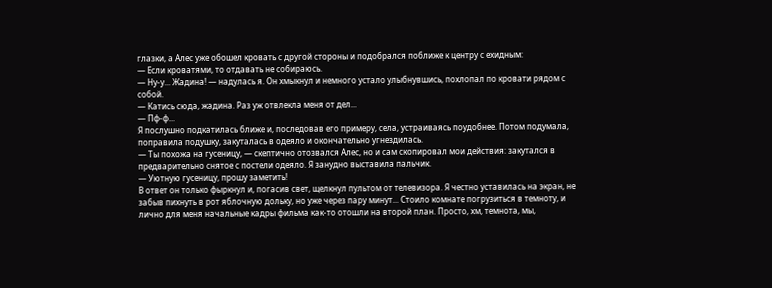глазки, а Алес уже обошел кровать с другой стороны и подобрался поближе к центру с ехидным:
— Если кроватями, то отдавать не собираюсь.
— Ну-у... Жадина! — надулась я. Он хмыкнул и немного устало улыбнувшись, похлопал по кровати рядом с собой.
— Катись сюда, жадина. Раз уж отвлекла меня от дел...
— Пф-ф...
Я послушно подкатилась ближе и, последовав его примеру, села, устраиваясь поудобнее. Потом подумала, поправила подушку, закуталась в одеяло и окончательно угнездилась.
— Ты похожа на гусеницу, — скептично отозвался Алес, но и сам скопировал мои действия: закутался в предварительно снятое с постели одеяло. Я занудно выставила пальчик.
— Уютную гусеницу, прошу заметить!
В ответ он только фыркнул и, погасив свет, щелкнул пультом от телевизора. Я честно уставилась на экран, не забыв пихнуть в рот яблочную дольку, но уже через пару минут... Стоило комнате погрузиться в темноту, и лично для меня начальные кадры фильма как-то отошли на второй план. Просто, хм, темнота, мы,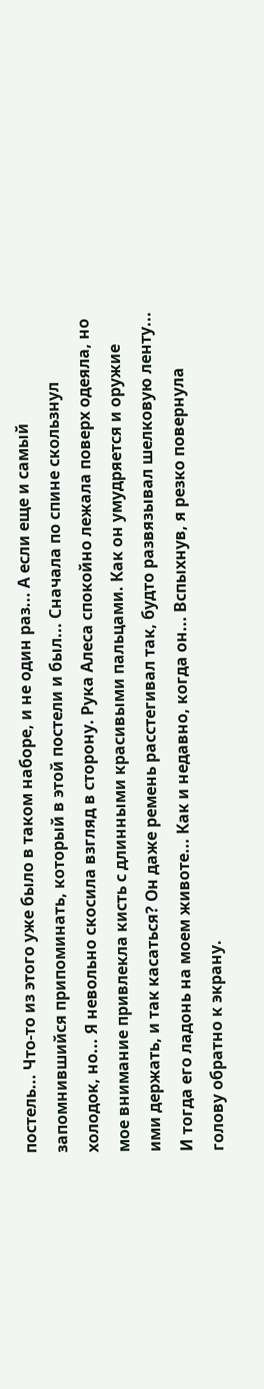постель... Что-то из этого уже было в таком наборе, и не один раз... А если еще и самый запомнившийся припоминать, который в этой постели и был... Сначала по спине скользнул холодок, но... Я невольно скосила взгляд в сторону. Рука Алеса спокойно лежала поверх одеяла, но мое внимание привлекла кисть с длинными красивыми пальцами. Как он умудряется и оружие ими держать, и так касаться? Он даже ремень расстегивал так, будто развязывал шелковую ленту... И тогда его ладонь на моем животе... Как и недавно, когда он... Вспыхнув, я резко повернула голову обратно к экрану.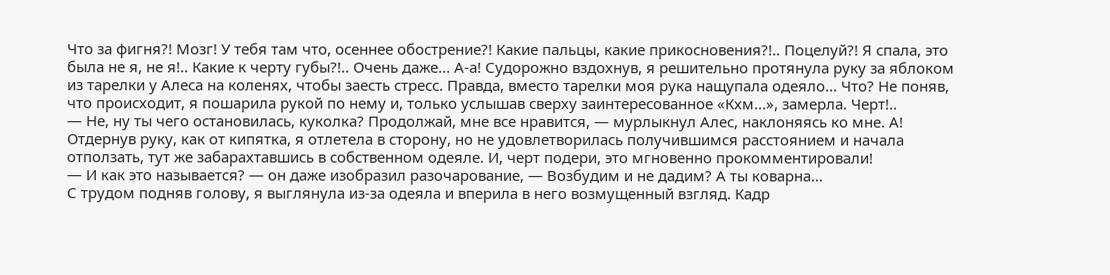Что за фигня?! Мозг! У тебя там что, осеннее обострение?! Какие пальцы, какие прикосновения?!.. Поцелуй?! Я спала, это была не я, не я!.. Какие к черту губы?!.. Очень даже... А-а! Судорожно вздохнув, я решительно протянула руку за яблоком из тарелки у Алеса на коленях, чтобы заесть стресс. Правда, вместо тарелки моя рука нащупала одеяло... Что? Не поняв, что происходит, я пошарила рукой по нему и, только услышав сверху заинтересованное «Кхм...», замерла. Черт!..
— Не, ну ты чего остановилась, куколка? Продолжай, мне все нравится, — мурлыкнул Алес, наклоняясь ко мне. А! Отдернув руку, как от кипятка, я отлетела в сторону, но не удовлетворилась получившимся расстоянием и начала отползать, тут же забарахтавшись в собственном одеяле. И, черт подери, это мгновенно прокомментировали!
— И как это называется? — он даже изобразил разочарование, — Возбудим и не дадим? А ты коварна...
С трудом подняв голову, я выглянула из-за одеяла и вперила в него возмущенный взгляд. Кадр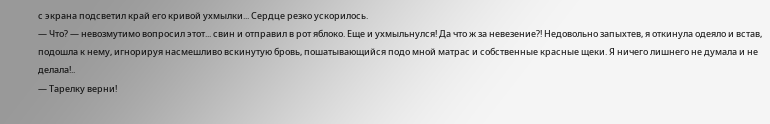с экрана подсветил край его кривой ухмылки... Сердце резко ускорилось.
— Что? — невозмутимо вопросил этот... свин и отправил в рот яблоко. Еще и ухмыльнулся! Да что ж за невезение?! Недовольно запыхтев, я откинула одеяло и встав, подошла к нему, игнорируя насмешливо вскинутую бровь, пошатывающийся подо мной матрас и собственные красные щеки. Я ничего лишнего не думала и не делала!..
— Тарелку верни!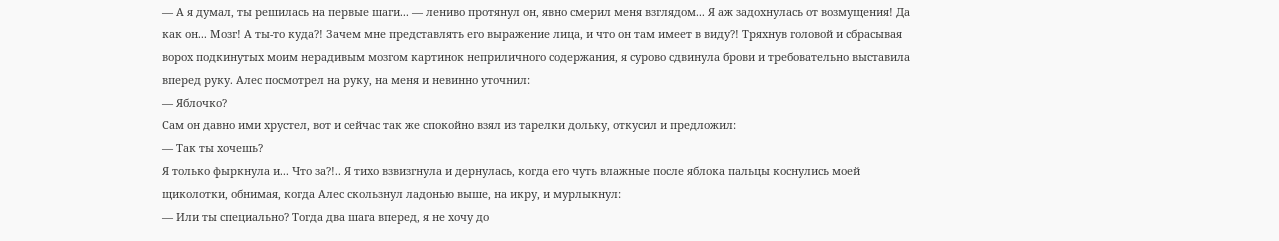— А я думал, ты решилась на первые шаги... — лениво протянул он, явно смерил меня взглядом... Я аж задохнулась от возмущения! Да как он... Мозг! А ты-то куда?! Зачем мне представлять его выражение лица, и что он там имеет в виду?! Тряхнув головой и сбрасывая ворох подкинутых моим нерадивым мозгом картинок неприличного содержания, я сурово сдвинула брови и требовательно выставила вперед руку. Алес посмотрел на руку, на меня и невинно уточнил:
— Яблочко?
Сам он давно ими хрустел, вот и сейчас так же спокойно взял из тарелки дольку, откусил и предложил:
— Так ты хочешь?
Я только фыркнула и... Что за?!.. Я тихо взвизгнула и дернулась, когда его чуть влажные после яблока пальцы коснулись моей щиколотки, обнимая, когда Алес скользнул ладонью выше, на икру, и мурлыкнул:
— Или ты специально? Тогда два шага вперед, я не хочу до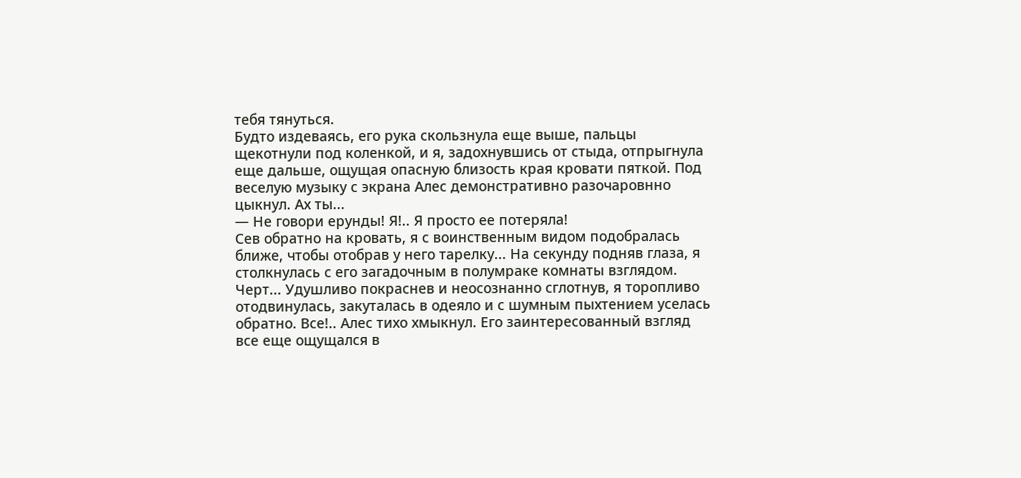тебя тянуться.
Будто издеваясь, его рука скользнула еще выше, пальцы щекотнули под коленкой, и я, задохнувшись от стыда, отпрыгнула еще дальше, ощущая опасную близость края кровати пяткой. Под веселую музыку с экрана Алес демонстративно разочаровнно цыкнул. Ах ты...
— Не говори ерунды! Я!.. Я просто ее потеряла!
Сев обратно на кровать, я с воинственным видом подобралась ближе, чтобы отобрав у него тарелку... На секунду подняв глаза, я столкнулась с его загадочным в полумраке комнаты взглядом. Черт... Удушливо покраснев и неосознанно сглотнув, я торопливо отодвинулась, закуталась в одеяло и с шумным пыхтением уселась обратно. Все!.. Алес тихо хмыкнул. Его заинтересованный взгляд все еще ощущался в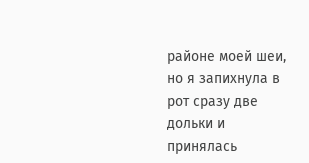районе моей шеи, но я запихнула в рот сразу две дольки и принялась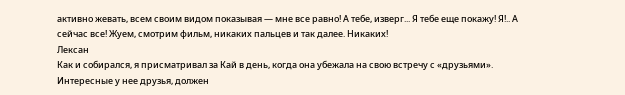активно жевать, всем своим видом показывая — мне все равно! А тебе, изверг... Я тебе еще покажу! Я!.. А сейчас все! Жуем, смотрим фильм, никаких пальцев и так далее. Никаких!
Лексан
Как и собирался, я присматривал за Кай в день, когда она убежала на свою встречу с «друзьями». Интересные у нее друзья, должен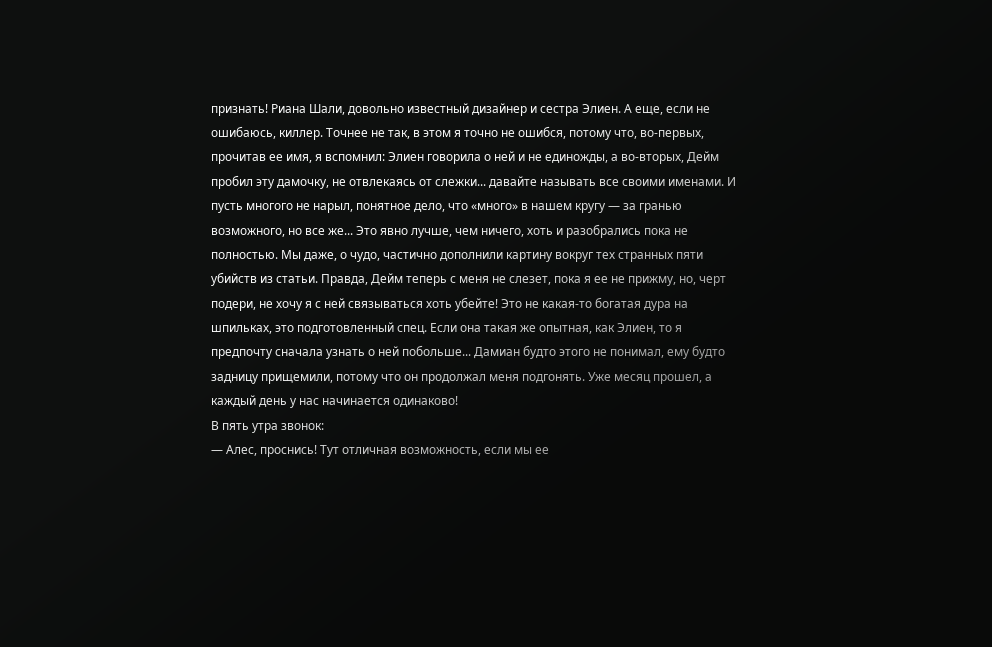признать! Риана Шали, довольно известный дизайнер и сестра Элиен. А еще, если не ошибаюсь, киллер. Точнее не так, в этом я точно не ошибся, потому что, во-первых, прочитав ее имя, я вспомнил: Элиен говорила о ней и не единожды, а во-вторых, Дейм пробил эту дамочку, не отвлекаясь от слежки... давайте называть все своими именами. И пусть многого не нарыл, понятное дело, что «много» в нашем кругу — за гранью возможного, но все же... Это явно лучше, чем ничего, хоть и разобрались пока не полностью. Мы даже, о чудо, частично дополнили картину вокруг тех странных пяти убийств из статьи. Правда, Дейм теперь с меня не слезет, пока я ее не прижму, но, черт подери, не хочу я с ней связываться хоть убейте! Это не какая-то богатая дура на шпильках, это подготовленный спец. Если она такая же опытная, как Элиен, то я предпочту сначала узнать о ней побольше... Дамиан будто этого не понимал, ему будто задницу прищемили, потому что он продолжал меня подгонять. Уже месяц прошел, а каждый день у нас начинается одинаково!
В пять утра звонок:
— Алес, проснись! Тут отличная возможность, если мы ее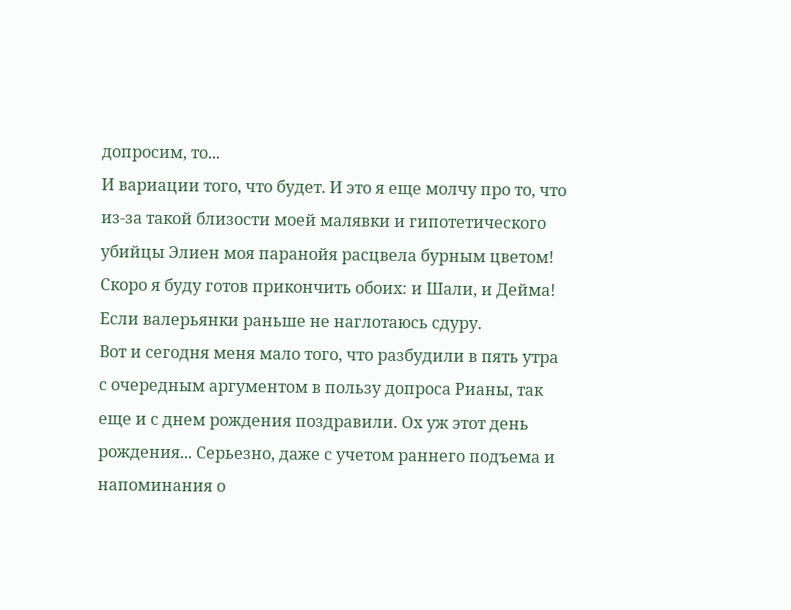допросим, то...
И вариации того, что будет. И это я еще молчу про то, что из-за такой близости моей малявки и гипотетического убийцы Элиен моя паранойя расцвела бурным цветом! Скоро я буду готов прикончить обоих: и Шали, и Дейма! Если валерьянки раньше не наглотаюсь сдуру.
Вот и сегодня меня мало того, что разбудили в пять утра с очередным аргументом в пользу допроса Рианы, так еще и с днем рождения поздравили. Ох уж этот день рождения... Серьезно, даже с учетом раннего подъема и напоминания о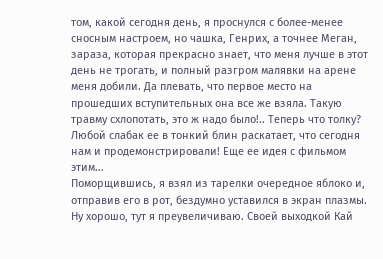том, какой сегодня день, я проснулся с более-менее сносным настроем, но чашка, Генрих, а точнее Меган, зараза, которая прекрасно знает, что меня лучше в этот день не трогать, и полный разгром малявки на арене меня добили. Да плевать, что первое место на прошедших вступительных она все же взяла. Такую травму схлопотать, это ж надо было!.. Теперь что толку? Любой слабак ее в тонкий блин раскатает, что сегодня нам и продемонстрировали! Еще ее идея с фильмом этим...
Поморщившись, я взял из тарелки очередное яблоко и, отправив его в рот, бездумно уставился в экран плазмы. Ну хорошо, тут я преувеличиваю. Своей выходкой Кай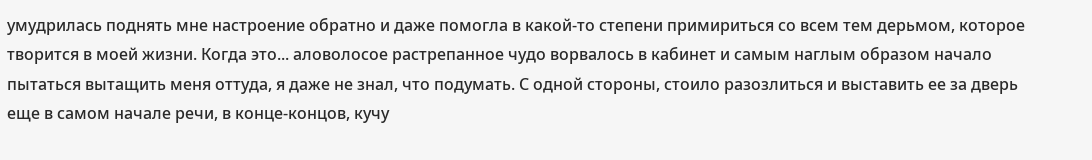умудрилась поднять мне настроение обратно и даже помогла в какой-то степени примириться со всем тем дерьмом, которое творится в моей жизни. Когда это... аловолосое растрепанное чудо ворвалось в кабинет и самым наглым образом начало пытаться вытащить меня оттуда, я даже не знал, что подумать. С одной стороны, стоило разозлиться и выставить ее за дверь еще в самом начале речи, в конце-концов, кучу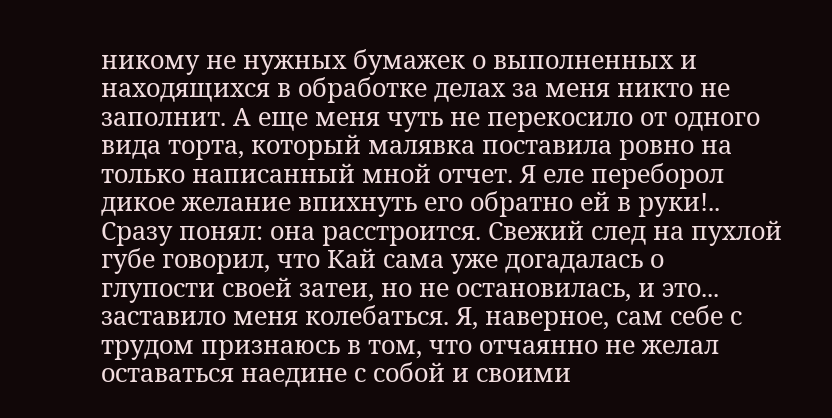никому не нужных бумажек о выполненных и находящихся в обработке делах за меня никто не заполнит. А еще меня чуть не перекосило от одного вида торта, который малявка поставила ровно на только написанный мной отчет. Я еле переборол дикое желание впихнуть его обратно ей в руки!.. Сразу понял: она расстроится. Свежий след на пухлой губе говорил, что Кай сама уже догадалась о глупости своей затеи, но не остановилась, и это... заставило меня колебаться. Я, наверное, сам себе с трудом признаюсь в том, что отчаянно не желал оставаться наедине с собой и своими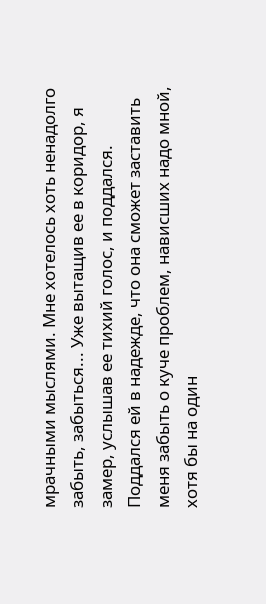мрачными мыслями. Мне хотелось хоть ненадолго забыть, забыться... Уже вытащив ее в коридор, я замер, услышав ее тихий голос, и поддался. Поддался ей в надежде, что она сможет заставить меня забыть о куче проблем, нависших надо мной, хотя бы на один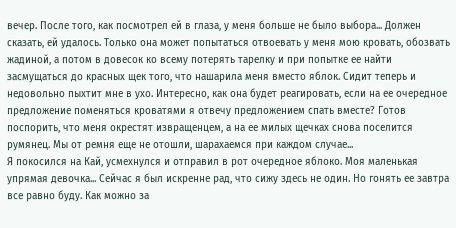вечер. После того, как посмотрел ей в глаза, у меня больше не было выбора... Должен сказать, ей удалось. Только она может попытаться отвоевать у меня мою кровать, обозвать жадиной, а потом в довесок ко всему потерять тарелку и при попытке ее найти засмущаться до красных щек того, что нашарила меня вместо яблок. Сидит теперь и недовольно пыхтит мне в ухо. Интересно, как она будет реагировать, если на ее очередное предложение поменяться кроватями я отвечу предложением спать вместе? Готов поспорить, что меня окрестят извращенцем, а на ее милых щечках снова поселится румянец. Мы от ремня еще не отошли, шарахаемся при каждом случае...
Я покосился на Кай, усмехнулся и отправил в рот очередное яблоко. Моя маленькая упрямая девочка... Сейчас я был искренне рад, что сижу здесь не один. Но гонять ее завтра все равно буду. Как можно за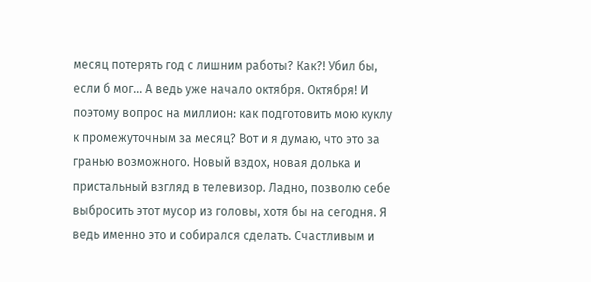месяц потерять год с лишним работы? Как?! Убил бы, если б мог... А ведь уже начало октября. Октября! И поэтому вопрос на миллион: как подготовить мою куклу к промежуточным за месяц? Вот и я думаю, что это за гранью возможного. Новый вздох, новая долька и пристальный взгляд в телевизор. Ладно, позволю себе выбросить этот мусор из головы, хотя бы на сегодня. Я ведь именно это и собирался сделать. Счастливым и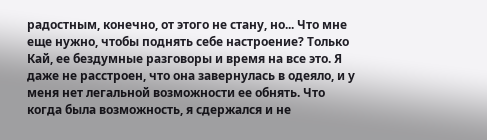радостным, конечно, от этого не стану, но... Что мне еще нужно, чтобы поднять себе настроение? Только Кай, ее бездумные разговоры и время на все это. Я даже не расстроен, что она завернулась в одеяло, и у меня нет легальной возможности ее обнять. Что когда была возможность, я сдержался и не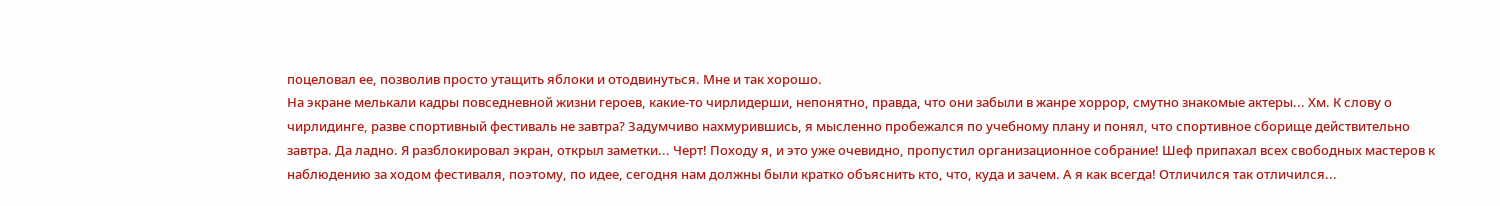поцеловал ее, позволив просто утащить яблоки и отодвинуться. Мне и так хорошо.
На экране мелькали кадры повседневной жизни героев, какие-то чирлидерши, непонятно, правда, что они забыли в жанре хоррор, смутно знакомые актеры... Хм. К слову о чирлидинге, разве спортивный фестиваль не завтра? Задумчиво нахмурившись, я мысленно пробежался по учебному плану и понял, что спортивное сборище действительно завтра. Да ладно. Я разблокировал экран, открыл заметки... Черт! Походу я, и это уже очевидно, пропустил организационное собрание! Шеф припахал всех свободных мастеров к наблюдению за ходом фестиваля, поэтому, по идее, сегодня нам должны были кратко объяснить кто, что, куда и зачем. А я как всегда! Отличился так отличился...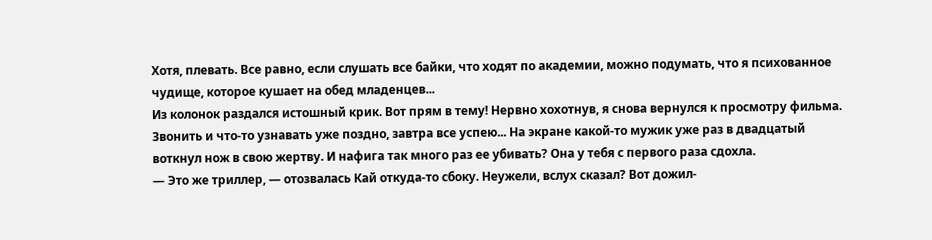Хотя, плевать. Все равно, если слушать все байки, что ходят по академии, можно подумать, что я психованное чудище, которое кушает на обед младенцев...
Из колонок раздался истошный крик. Вот прям в тему! Нервно хохотнув, я снова вернулся к просмотру фильма. Звонить и что-то узнавать уже поздно, завтра все успею... На экране какой-то мужик уже раз в двадцатый воткнул нож в свою жертву. И нафига так много раз ее убивать? Она у тебя с первого раза сдохла.
— Это же триллер, — отозвалась Кай откуда-то сбоку. Неужели, вслух сказал? Вот дожил-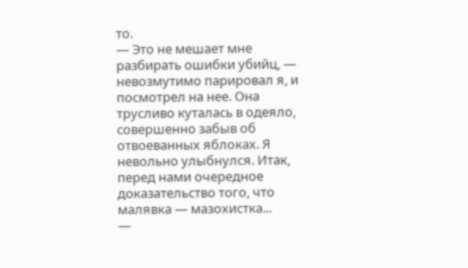то.
— Это не мешает мне разбирать ошибки убийц, — невозмутимо парировал я, и посмотрел на нее. Она трусливо куталась в одеяло, совершенно забыв об отвоеванных яблоках. Я невольно улыбнулся. Итак, перед нами очередное доказательство того, что малявка — мазохистка...
—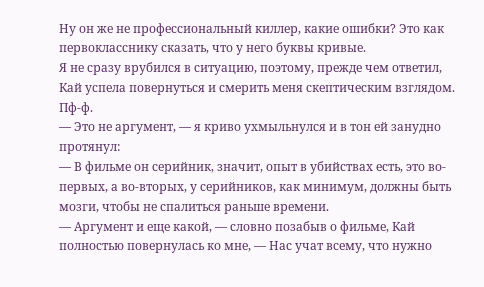Ну он же не профессиональный киллер, какие ошибки? Это как первокласснику сказать, что у него буквы кривые.
Я не сразу врубился в ситуацию, поэтому, прежде чем ответил, Кай успела повернуться и смерить меня скептическим взглядом. Пф-ф.
— Это не аргумент, — я криво ухмыльнулся и в тон ей занудно протянул:
— В фильме он серийник, значит, опыт в убийствах есть, это во-первых, а во-вторых, у серийников, как минимум, должны быть мозги, чтобы не спалиться раньше времени.
— Аргумент и еще какой, — словно позабыв о фильме, Кай полностью повернулась ко мне, — Нас учат всему, что нужно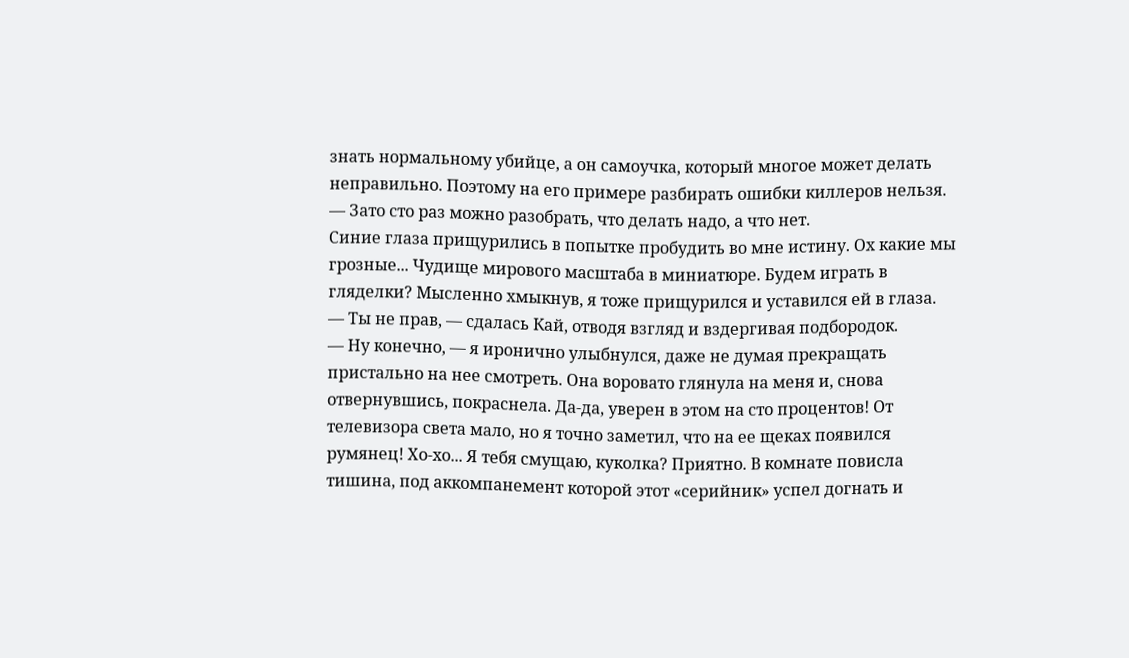знать нормальному убийце, а он самоучка, который многое может делать неправильно. Поэтому на его примере разбирать ошибки киллеров нельзя.
— Зато сто раз можно разобрать, что делать надо, а что нет.
Синие глаза прищурились в попытке пробудить во мне истину. Ох какие мы грозные... Чудище мирового масштаба в миниатюре. Будем играть в гляделки? Мысленно хмыкнув, я тоже прищурился и уставился ей в глаза.
— Ты не прав, — сдалась Кай, отводя взгляд и вздергивая подбородок.
— Ну конечно, — я иронично улыбнулся, даже не думая прекращать пристально на нее смотреть. Она воровато глянула на меня и, снова отвернувшись, покраснела. Да-да, уверен в этом на сто процентов! От телевизора света мало, но я точно заметил, что на ее щеках появился румянец! Хо-хо... Я тебя смущаю, куколка? Приятно. В комнате повисла тишина, под аккомпанемент которой этот «серийник» успел догнать и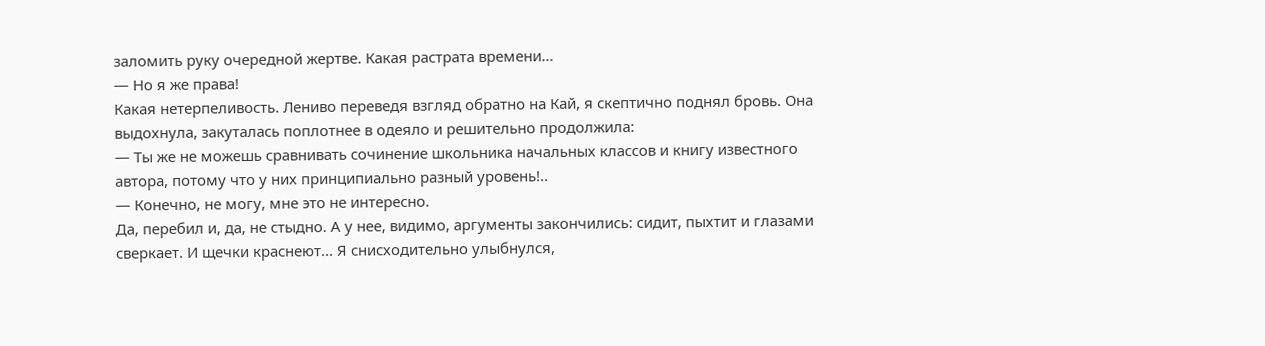заломить руку очередной жертве. Какая растрата времени...
— Но я же права!
Какая нетерпеливость. Лениво переведя взгляд обратно на Кай, я скептично поднял бровь. Она выдохнула, закуталась поплотнее в одеяло и решительно продолжила:
— Ты же не можешь сравнивать сочинение школьника начальных классов и книгу известного автора, потому что у них принципиально разный уровень!..
— Конечно, не могу, мне это не интересно.
Да, перебил и, да, не стыдно. А у нее, видимо, аргументы закончились: сидит, пыхтит и глазами сверкает. И щечки краснеют... Я снисходительно улыбнулся,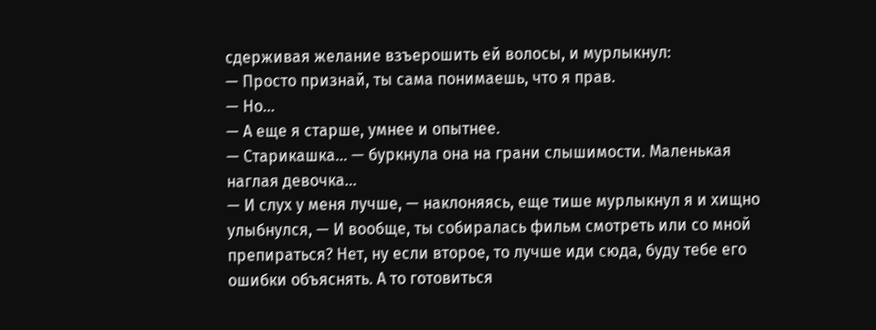сдерживая желание взъерошить ей волосы, и мурлыкнул:
— Просто признай, ты сама понимаешь, что я прав.
— Но...
— А еще я старше, умнее и опытнее.
— Старикашка... — буркнула она на грани слышимости. Маленькая наглая девочка...
— И слух у меня лучше, — наклоняясь, еще тише мурлыкнул я и хищно улыбнулся, — И вообще, ты собиралась фильм смотреть или со мной препираться? Нет, ну если второе, то лучше иди сюда, буду тебе его ошибки объяснять. А то готовиться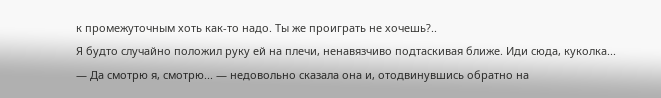к промежуточным хоть как-то надо. Ты же проиграть не хочешь?..
Я будто случайно положил руку ей на плечи, ненавязчиво подтаскивая ближе. Иди сюда, куколка...
— Да смотрю я, смотрю... — недовольно сказала она и, отодвинувшись обратно на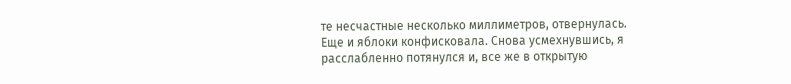те несчастные несколько миллиметров, отвернулась. Еще и яблоки конфисковала. Снова усмехнувшись, я расслабленно потянулся и, все же в открытую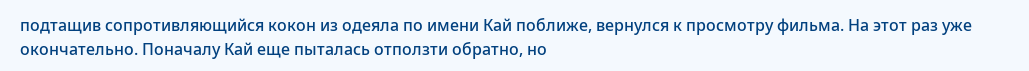подтащив сопротивляющийся кокон из одеяла по имени Кай поближе, вернулся к просмотру фильма. На этот раз уже окончательно. Поначалу Кай еще пыталась отползти обратно, но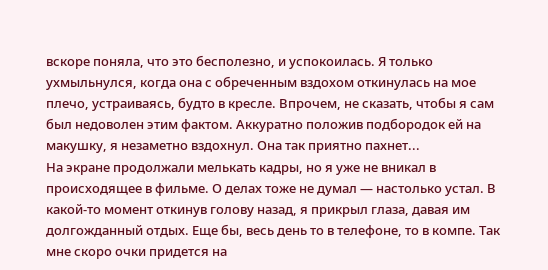вскоре поняла, что это бесполезно, и успокоилась. Я только ухмыльнулся, когда она с обреченным вздохом откинулась на мое плечо, устраиваясь, будто в кресле. Впрочем, не сказать, чтобы я сам был недоволен этим фактом. Аккуратно положив подбородок ей на макушку, я незаметно вздохнул. Она так приятно пахнет...
На экране продолжали мелькать кадры, но я уже не вникал в происходящее в фильме. О делах тоже не думал — настолько устал. В какой-то момент откинув голову назад, я прикрыл глаза, давая им долгожданный отдых. Еще бы, весь день то в телефоне, то в компе. Так мне скоро очки придется на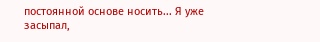постоянной основе носить... Я уже засыпал,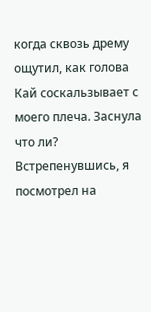когда сквозь дрему ощутил, как голова Кай соскальзывает с моего плеча. Заснула что ли? Встрепенувшись, я посмотрел на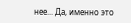нее... Да, именно это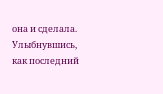она и сделала. Улыбнувшись, как последний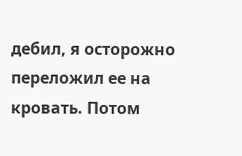дебил, я осторожно переложил ее на кровать. Потом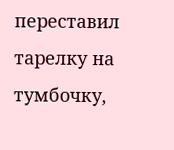переставил тарелку на тумбочку,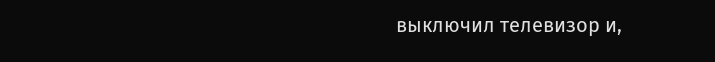выключил телевизор и,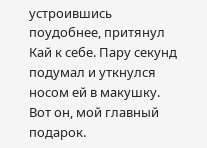устроившись поудобнее, притянул Кай к себе. Пару секунд подумал и уткнулся носом ей в макушку. Вот он, мой главный подарок.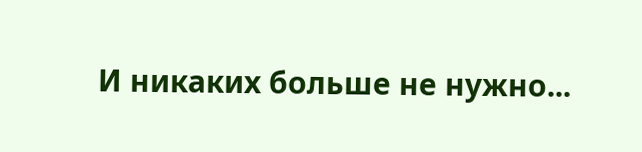И никаких больше не нужно...